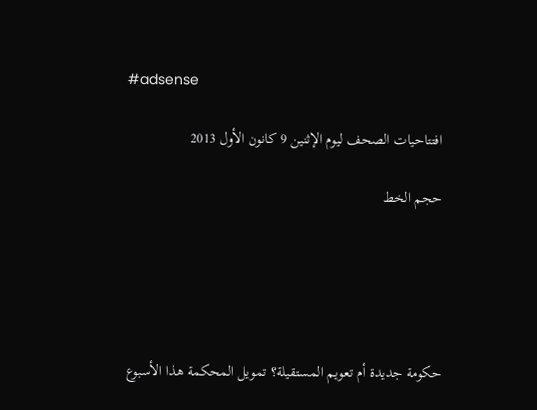#adsense

افتتاحيات الصحف ليوم الإثنين 9 كانون الأول 2013

حجم الخط





حكومة جديدة أم تعويم المستقيلة؟ تمويل المحكمة هذا الأسبوع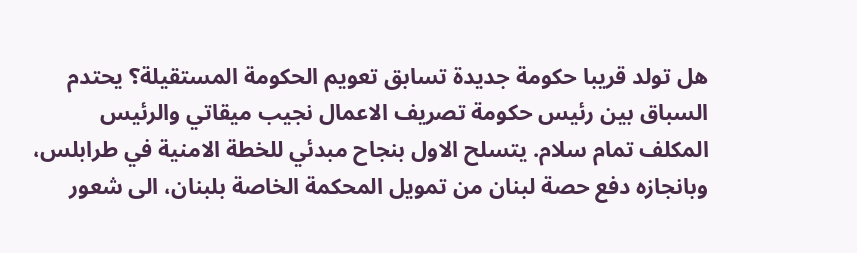هل تولد قريبا حكومة جديدة تسابق تعويم الحكومة المستقيلة؟ يحتدم السباق بين رئيس حكومة تصريف الاعمال نجيب ميقاتي والرئيس المكلف تمام سلام. يتسلح الاول بنجاح مبدئي للخطة الامنية في طرابلس، وبانجازه دفع حصة لبنان من تمويل المحكمة الخاصة بلبنان، الى شعور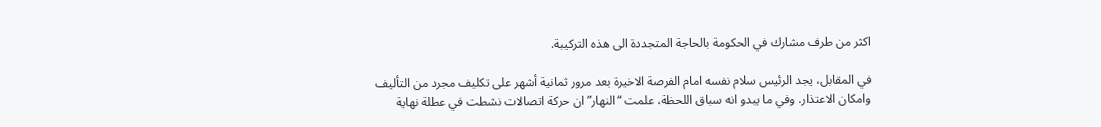اكثر من طرف مشارك في الحكومة بالحاجة المتجددة الى هذه التركيبة.

في المقابل، يجد الرئيس سلام نفسه امام الفرصة الاخيرة بعد مرور ثمانية أشهر على تكليف مجرد من التأليف وامكان الاعتذار. وفي ما يبدو انه سباق اللحظة، علمت “النهار” ان حركة اتصالات نشطت في عطلة نهاية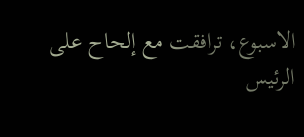الاسبوع، ترافقت مع إلحاح على الرئيس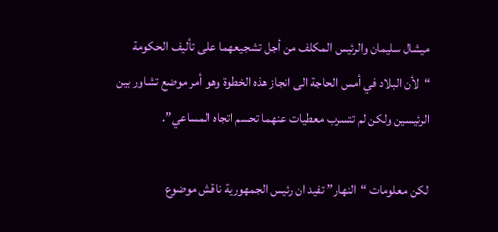ميشال سليمان والرئيس المكلف من أجل تشجيعهما على تأليف الحكومة “لأن البلاد في أمس الحاجة الى انجاز هذه الخطوة وهو أمر موضع تشاور بين الرئيسين ولكن لم تتسرب معطيات عنهما تحسم اتجاه المساعي”.

لكن معلومات “النهار” تفيد ان رئيس الجمهورية ناقش موضوع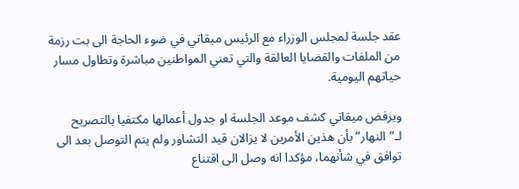عقد جلسة لمجلس الوزراء مع الرئيس ميقاتي في ضوء الحاجة الى بت رزمة من الملفات والقضايا العالقة والتي تعني المواطنين مباشرة وتطاول مسار حياتهم اليومية.

ويرفض ميقاتي كشف موعد الجلسة او جدول أعمالها مكتفيا بالتصريح لـ”النهار” بأن هذين الأمرين لا يزالان قيد التشاور ولم يتم التوصل بعد الى توافق في شأنهما، مؤكدا انه وصل الى اقتناع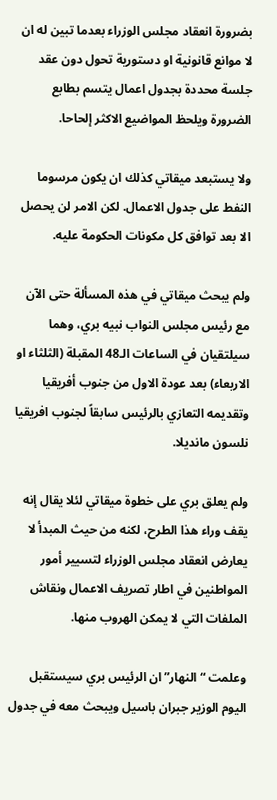بضرورة انعقاد مجلس الوزراء بعدما تبين له ان لا موانع قانونية او دستورية تحول دون عقد جلسة محددة بجدول اعمال يتسم بطابع الضرورة ويلحظ المواضيع الاكثر إلحاحا.

ولا يستبعد ميقاتي كذلك ان يكون مرسوما النفط على جدول الاعمال. لكن الامر لن يحصل الا بعد توافق كل مكونات الحكومة عليه.

ولم يبحث ميقاتي في هذه المسألة حتى الآن مع رئيس مجلس النواب نبيه بري، وهما سيلتقيان في الساعات الـ48 المقبلة (الثلثاء او الاربعاء) بعد عودة الاول من جنوب أفريقيا وتقديمه التعازي بالرئيس سابقاً لجنوب افريقيا نلسون مانديلا.

ولم يعلق بري على خطوة ميقاتي لئلا يقال إنه يقف وراء هذا الطرح، لكنه من حيث المبدأ لا يعارض انعقاد مجلس الوزراء لتسيير أمور المواطنين في اطار تصريف الاعمال ونقاش الملفات التي لا يمكن الهروب منها.

وعلمت “النهار” ان الرئيس بري سيستقبل اليوم الوزير جبران باسيل ويبحث معه في جدول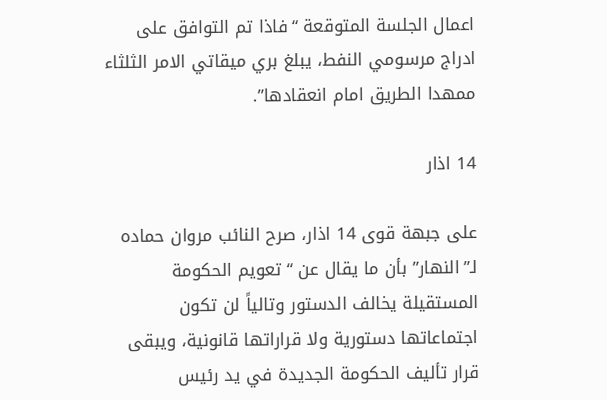اعمال الجلسة المتوقعة “فاذا تم التوافق على ادراج مرسومي النفط، يبلغ بري ميقاتي الامر الثلثاء ممهدا الطريق امام انعقادها”.

14 اذار

على جبهة قوى 14 اذار، صرح النائب مروان حماده لـ”النهار” بأن ما يقال عن “تعويم الحكومة المستقيلة يخالف الدستور وتالياً لن تكون اجتماعاتها دستورية ولا قراراتها قانونية، ويبقى قرار تأليف الحكومة الجديدة في يد رئيس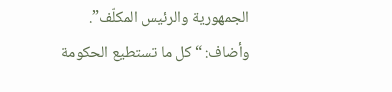الجمهورية والرئيس المكلّف”. وأضاف: “كل ما تستطيع الحكومة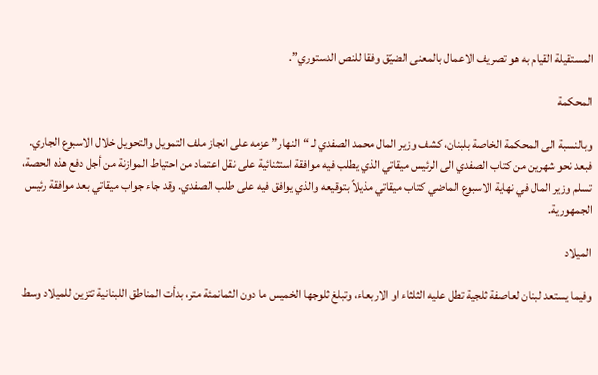المستقيلة القيام به هو تصريف الاعمال بالمعنى الضيّق وفقا للنص الدستوري”.

المحكمة

وبالنسبة الى المحكمة الخاصة بلبنان، كشف وزير المال محمد الصفدي لـ “النهار” عزمه على انجاز ملف التمويل والتحويل خلال الاسبوع الجاري. فبعد نحو شهرين من كتاب الصفدي الى الرئيس ميقاتي الذي يطلب فيه موافقة استثنائية على نقل اعتماد من احتياط الموازنة من أجل دفع هذه الحصة، تسلم وزير المال في نهاية الاسبوع الماضي كتاب ميقاتي مذيلاً بتوقيعه والذي يوافق فيه على طلب الصفدي. وقد جاء جواب ميقاتي بعد موافقة رئيس الجمهورية.

الميلاد

وفيما يستعد لبنان لعاصفة ثلجية تطل عليه الثلثاء او الاربعاء، وتبلغ ثلوجها الخميس ما دون الثمانمئة متر، بدأت المناطق اللبنانية تتزين للميلاد وسط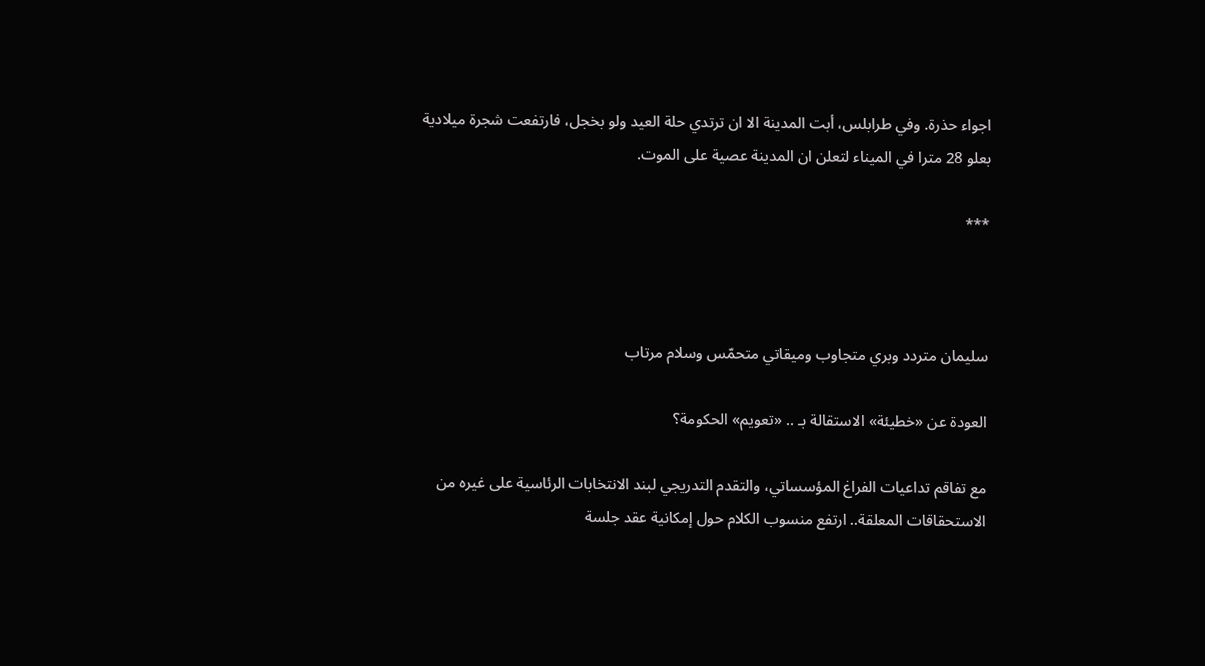اجواء حذرة. وفي طرابلس، أبت المدينة الا ان ترتدي حلة العيد ولو بخجل، فارتفعت شجرة ميلادية بعلو 28 مترا في الميناء لتعلن ان المدينة عصية على الموت.

***



سليمان متردد وبري متجاوب وميقاتي متحمّس وسلام مرتاب

العودة عن «خطيئة» الاستقالة بـ .. «تعويم» الحكومة؟

مع تفاقم تداعيات الفراغ المؤسساتي، والتقدم التدريجي لبند الانتخابات الرئاسية على غيره من الاستحقاقات المعلقة.. ارتفع منسوب الكلام حول إمكانية عقد جلسة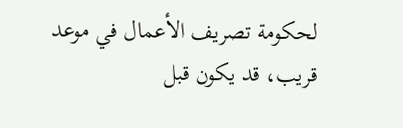لحكومة تصريف الأعمال في موعد قريب، قد يكون قبل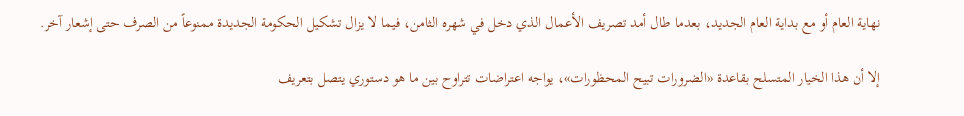نهاية العام أو مع بداية العام الجديد، بعدما طال أمد تصريف الأعمال الذي دخل في شهره الثامن، فيما لا يزال تشكيل الحكومة الجديدة ممنوعاً من الصرف حتى إشعار آخر.

إلا أن هذا الخيار المتسلح بقاعدة «الضرورات تبيح المحظورات»، يواجه اعتراضات تتراوح بين ما هو دستوري يتصل بتعريف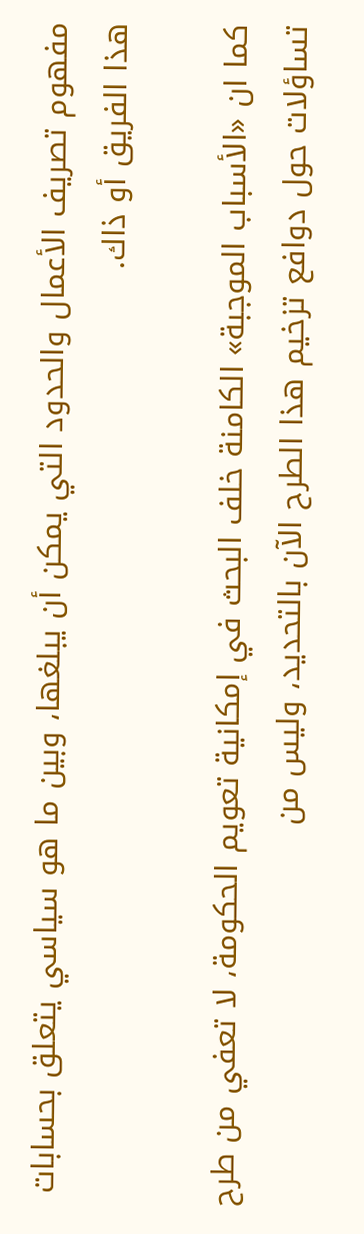مفهوم تصريف الأعمال والحدود التي يمكن أن يبلغها، وبين ما هو سياسي يتعلق بحسابات هذا الفريق أو ذاك.

كما ان «الأسباب الموجبة» الكامنة خلف البحث في إمكانية تعويم الحكومة، لا تعفي من طرح تساؤلات حول دوافع تزخيم هذا الطرح الآن بالتحديد، وليس من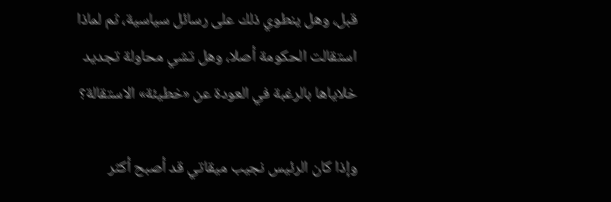قبل، وهل ينطوي ذلك على رسائل سياسية، ثم لماذا استقالت الحكومة أصلا، وهل تشي محاولة تجديد خلاياها بالرغبة في العودة عن «خطيئة» الاستقالة؟

وإذا كان الرئيس نجيب ميقاتي قد أصبح أكثر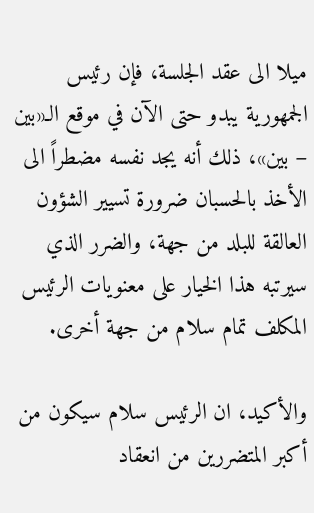ميلا الى عقد الجلسة، فإن رئيس الجمهورية يبدو حتى الآن في موقع الـ«بين – بين»، ذلك أنه يجد نفسه مضطراً الى الأخذ بالحسبان ضرورة تسيير الشؤون العالقة للبلد من جهة، والضرر الذي سيرتبه هذا الخيار على معنويات الرئيس المكلف تمام سلام من جهة أخرى.

والأكيد، ان الرئيس سلام سيكون من أكبر المتضررين من انعقاد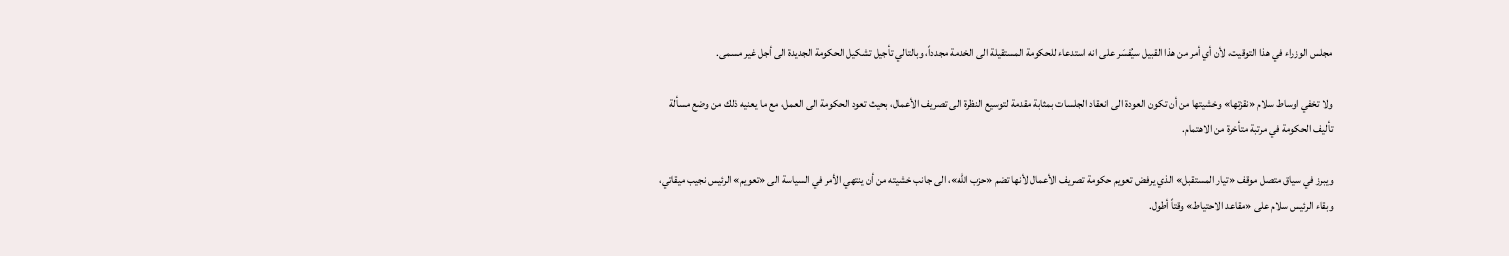مجلس الوزراء في هذا التوقيت، لأن أي أمر من هذا القبيل سيُفسَر على انه استدعاء للحكومة المستقيلة الى الخدمة مجدداً، وبالتالي تأجيل تشكيل الحكومة الجديدة الى أجل غير مسمى.

ولا تخفي اوساط سلام «نقزتها» وخشيتها من أن تكون العودة الى انعقاد الجلسات بمثابة مقدمة لتوسيع النظرة الى تصريف الأعمال، بحيث تعود الحكومة الى العمل، مع ما يعنيه ذلك من وضع مسألة تأليف الحكومة في مرتبة متأخرة من الاهتمام.

ويبرز في سياق متصل موقف «تيار المستقبل» الذي يرفض تعويم حكومة تصريف الأعمال لأنها تضم «حزب الله»، الى جانب خشيته من أن ينتهي الأمر في السياسة الى «تعويم» الرئيس نجيب ميقاتي، وبقاء الرئيس سلام على «مقاعد الاحتياط» وقتاً أطول.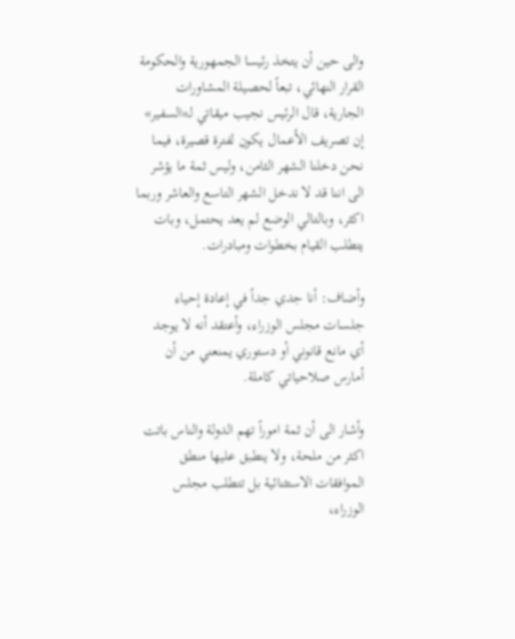والى حين أن يتخذ رئيسا الجمهورية والحكومة القرار النهائي، تبعاً لحصيلة المشاورات الجارية، قال الرئيس نجيب ميقاتي لـ«السفير» إن تصريف الأعمال يكون لفترة قصيرة، فيما نحن دخلنا الشهر الثامن، وليس ثمة ما يؤشر الى اننا قد لا ندخل الشهر التاسع والعاشر وربما اكثر، وبالتالي الوضع لم يعد يحتمل، وبات يتطلب القيام بخطوات ومبادرات.

وأضاف: أنا جدي جداً في إعادة إحياء جلسات مجلس الوزراء، وأعتقد أنه لا يوجد أي مانع قانوني أو دستوري يمنعني من أن أمارس صلاحياتي كاملة.

وأشار الى أن ثمة اموراً تهم الدولة والناس باتت اكثر من ملحة، ولا ينطبق عليها منطق الموافقات الاستثنائية بل تتطلب مجلس الوزراء،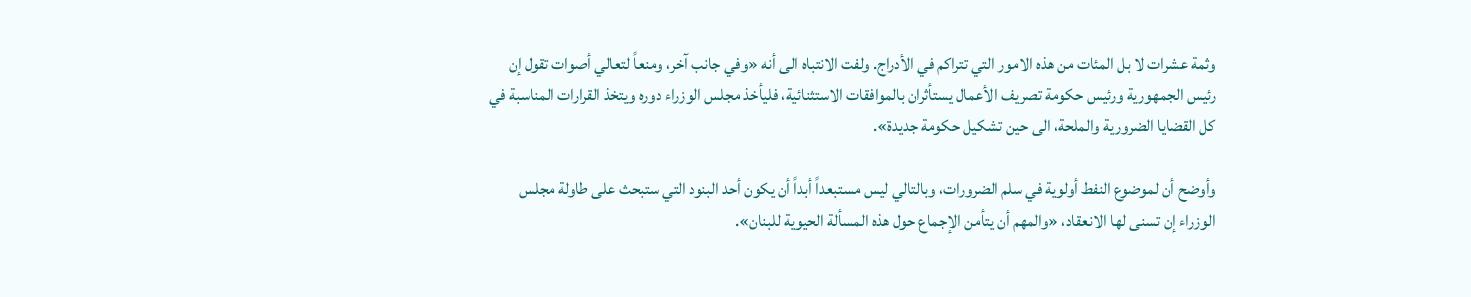وثمة عشرات لا بل المئات من هذه الامور التي تتراكم في الأدراج. ولفت الانتباه الى أنه «وفي جانب آخر، ومنعاً لتعالي أصوات تقول إن رئيس الجمهورية ورئيس حكومة تصريف الأعمال يستأثران بالموافقات الاستثنائية، فليأخذ مجلس الوزراء دوره ويتخذ القرارات المناسبة في كل القضايا الضرورية والملحة، الى حين تشكيل حكومة جديدة».

وأوضح أن لموضوع النفط أولوية في سلم الضرورات، وبالتالي ليس مستبعداً أبداً أن يكون أحد البنود التي ستبحث على طاولة مجلس الوزراء إن تسنى لها الانعقاد، «والمهم أن يتأمن الإجماع حول هذه المسألة الحيوية للبنان».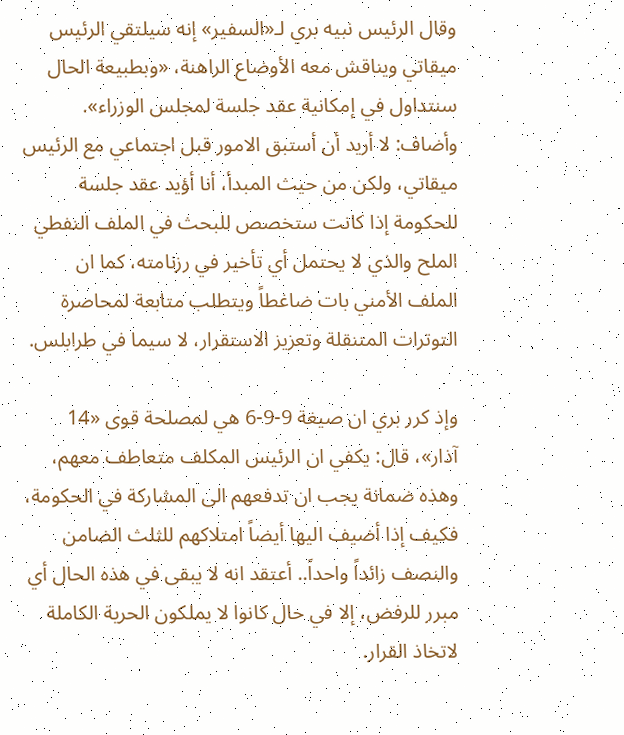وقال الرئيس نبيه بري لـ«السفير» إنه سيلتقي الرئيس ميقاتي ويناقش معه الأوضاع الراهنة، «وبطبيعة الحال سنتداول في إمكانية عقد جلسة لمجلس الوزراء». وأضاف: لا أريد أن أستبق الامور قبل اجتماعي مع الرئيس ميقاتي، ولكن من حيث المبدأ، أنا أؤيد عقد جلسة للحكومة إذا كانت ستخصص للبحث في الملف النفطي الملح والذي لا يحتمل أي تأخير في رزنامته، كما ان الملف الأمني بات ضاغطاً ويتطلب متابعة لمحاصرة التوترات المتنقلة وتعزيز الاستقرار، لا سيما في طرابلس.

وإذ كرر بري ان صيغة 9-9-6 هي لمصلحة قوى «14 آذار»، قال: يكفي ان الرئيس المكلف متعاطف معهم، وهذه ضمانة يجب ان تدفعهم الى المشاركة في الحكومة، فكيف إذا أضيف اليها أيضاً امتلاكهم للثلث الضامن والنصف زائداً واحداً.. أعتقد انه لا يبقى في هذه الحال أي مبرر للرفض، إلا في حال كانوا لا يملكون الحرية الكاملة لاتخاذ القرار.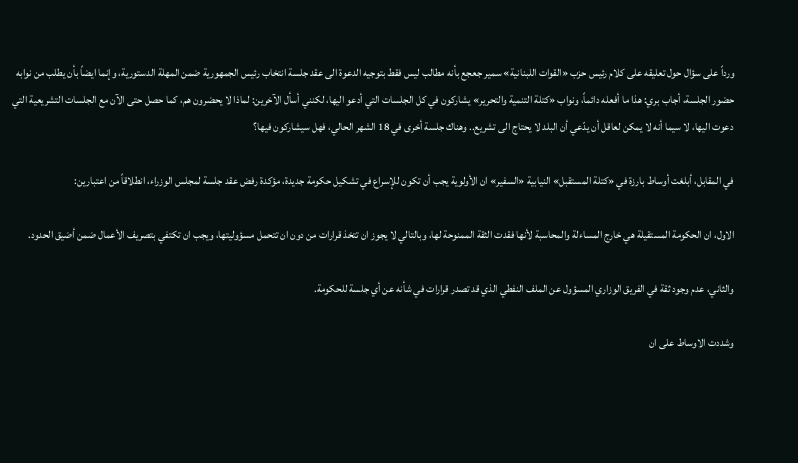ورداً على سؤال حول تعليقه على كلام رئيس حزب «القوات اللبنانية» سمير جعجع بأنه مطالب ليس فقط بتوجيه الدعوة الى عقد جلسة انتخاب رئيس الجمهورية ضمن المهلة الدستورية، وإنما ايضاً بأن يطلب من نوابه حضور الجلسة، أجاب بري: هذا ما أفعله دائماً، ونواب «كتلة التنمية والتحرير» يشاركون في كل الجلسات التي أدعو اليها، لكنني أسأل الآخرين: لماذا لا يحضرون هم، كما حصل حتى الآن مع الجلسات التشريعية التي دعوت اليها، لا سيما أنه لا يمكن لعاقل أن يدّعي أن البلد لا يحتاج الى تشريع.. وهناك جلسة أخرى في 18 الشهر الحالي، فهل سيشاركون فيها؟

في المقابل، أبلغت أوساط بارزة في «كتلة المستقبل» النيابية «السفير» ان الأولوية يجب أن تكون للإسراع في تشكيل حكومة جديدة، مؤكدة رفض عقد جلسة لمجلس الوزراء، انطلاقاً من اعتبارين:

الاول، ان الحكومة المستقيلة هي خارج المساءلة والمحاسبة لأنها فقدت الثقة الممنوحة لها، وبالتالي لا يجوز ان تتخذ قرارات من دون ان تتحمل مسؤوليتها، ويجب ان تكتفي بتصريف الأعمال ضمن أضيق الحدود.

والثاني، عدم وجود ثقة في الفريق الوزاري المسؤول عن الملف النفطي الذي قد تصدر قرارات في شأنه عن أي جلسة للحكومة.

وشددت الاوساط على ان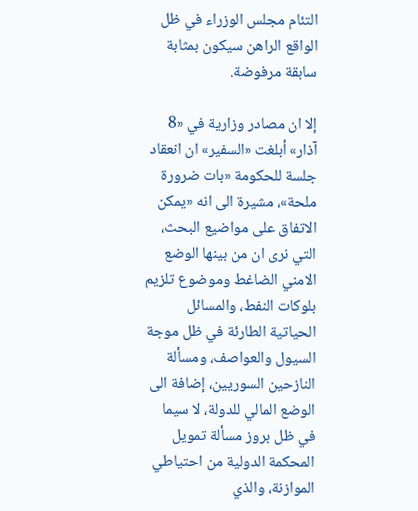التئام مجلس الوزراء في ظل الواقع الراهن سيكون بمثابة سابقة مرفوضة.

إلا ان مصادر وزارية في «8 آذار» أبلغت «السفير» ان انعقاد جلسة للحكومة «بات ضرورة ملحة»، مشيرة الى انه «يمكن الاتفاق على مواضيع البحث، التي نرى ان من بينها الوضع الامني الضاغط وموضوع تلزيم بلوكات النفط، والمسائل الحياتية الطارئة في ظل موجة السيول والعواصف، ومسألة النازحين السوريين، إضافة الى الوضع المالي للدولة، لا سيما في ظل بروز مسألة تمويل المحكمة الدولية من احتياطي الموازنة، والذي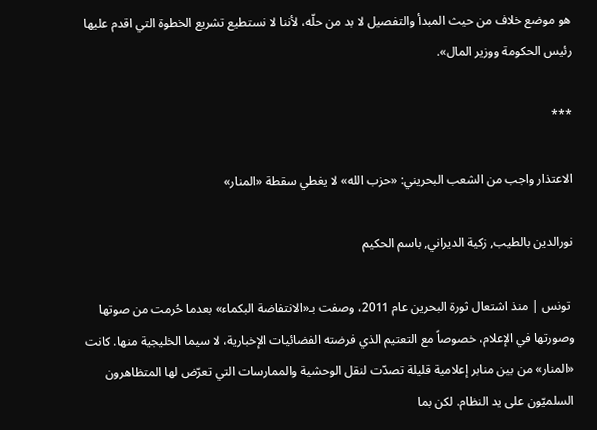هو موضع خلاف من حيث المبدأ والتفصيل لا بد من حلّه، لأننا لا نستطيع تشريع الخطوة التي اقدم عليها رئيس الحكومة ووزير المال».

***

الاعتذار واجب من الشعب البحريني: «حزب الله» لا يغطي سقطة «المنار»

نورالدين بالطيب, زكية الديراني, باسم الحكيم

 تونس | منذ اشتعال ثورة البحرين عام 2011، وصفت بـ«الانتفاضة البكماء» بعدما حُرمت من صوتها وصورتها في الإعلام، خصوصاً مع التعتيم الذي فرضته الفضائيات الإخبارية، لا سيما الخليجية منها. كانت «المنار» من بين منابر إعلامية قليلة تصدّت لنقل الوحشية والممارسات التي تعرّض لها المتظاهرون السلميّون على يد النظام. لكن بما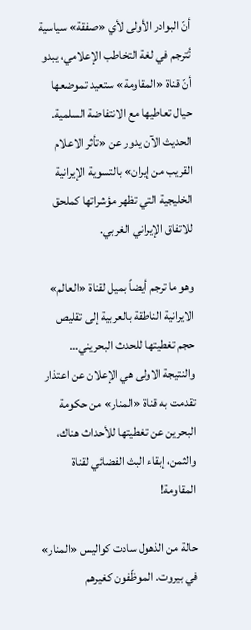أنّ البوادر الأولى لأي «صفقة» سياسية تُترجم في لغة التخاطب الإعلامي، يبدو أنّ قناة «المقاومة» ستعيد تموضعها حيال تعاطيها مع الانتفاضة السلمية. الحديث الآن يدور عن «تأثر الاعلام القريب من إيران» بالتسوية الإيرانية الخليجية التي تظهر مؤشراتها كملحق للاتفاق الإيراني الغربي.

وهو ما ترجم أيضاً بميل لقناة «العالم» الايرانية الناطقة بالعربية إلى تقليص حجم تغطيتها للحدث البحريني… والنتيجة الاولى هي الإعلان عن اعتذار تقدمت به قناة «المنار» من حكومة البحرين عن تغطيتها للأحداث هناك، والثمن، إبقاء البث الفضائي لقناة المقاومة!

حالة من الذهول سادت كواليس «المنار» في بيروت. الموظّفون كغيرهم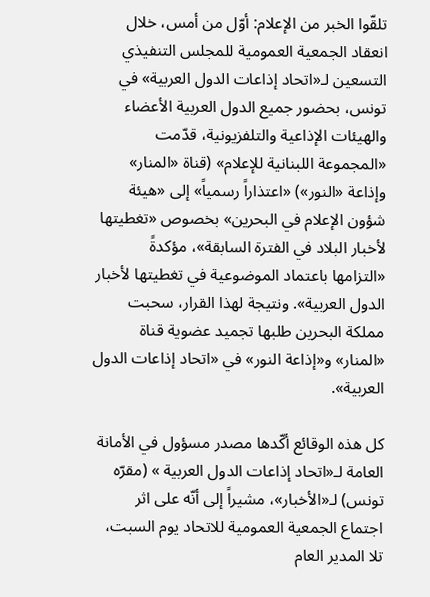تلقّوا الخبر من الإعلام: أوّل من أمس، خلال انعقاد الجمعية العمومية للمجلس التنفيذي التسعين لـ«اتحاد إذاعات الدول العربية» في تونس، بحضور جميع الدول العربية الأعضاء والهيئات الإذاعية والتلفزيونية، قدّمت «المجموعة اللبنانية للإعلام» (قناة «المنار» وإذاعة «النور») «اعتذاراً رسمياً» إلى «هيئة شؤون الإعلام في البحرين» بخصوص «تغطيتها لأخبار البلاد في الفترة السابقة»، مؤكدةً «التزامها باعتماد الموضوعية في تغطيتها لأخبار الدول العربية». ونتيجة لهذا القرار، سحبت مملكة البحرين طلبها تجميد عضوية قناة «المنار» و«إذاعة النور» في «اتحاد إذاعات الدول العربية».

كل هذه الوقائع أكّدها مصدر مسؤول في الأمانة العامة لـ«اتحاد إذاعات الدول العربية » (مقرّه تونس) لـ«الأخبار»، مشيراً إلى أنّه على اثر اجتماع الجمعية العمومية للاتحاد يوم السبت، تلا المدير العام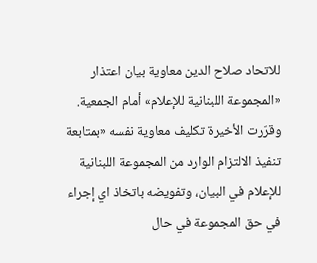للاتحاد صلاح الدين معاوية بيان اعتذار «المجموعة اللبنانية للإعلام» أمام الجمعية. وقرّرت الأخيرة تكليف معاوية نفسه «بمتابعة تنفيذ الالتزام الوارد من المجموعة اللبنانية للإعلام في البيان، وتفويضه باتخاذ اي إجراء في حق المجموعة في حال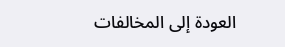العودة إلى المخالفات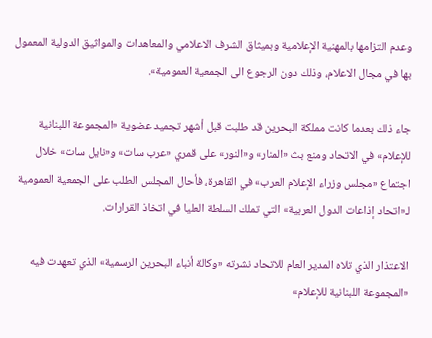وعدم التزامها بالمهنية الإعلامية وبميثاق الشرف الاعلامي والمعاهدات والمواثيق الدولية المعمول بها في مجال الاعلام، وذلك دون الرجوع الى الجمعية العمومية».

جاء ذلك بعدما كانت مملكة البحرين قد طلبت قبل أشهر تجميد عضوية «المجموعة اللبنانية للإعلام» في الاتحاد ومنع بث «المنار» و«النور» على قمري «عرب سات» و«نايل سات» خلال اجتماع «مجلس وزراء الإعلام العرب» في القاهرة، فأحال المجلس الطلب على الجمعية العمومية لـ«اتحاد إذاعات الدول العربية» التي تملك السلطة العليا في اتخاذ القرارات.

الاعتذار الذي تلاه المدير العام للاتحاد نشرته «وكالة أنباء البحرين الرسمية» الذي تعهدت فيه «المجموعة اللبنانية للإعلام»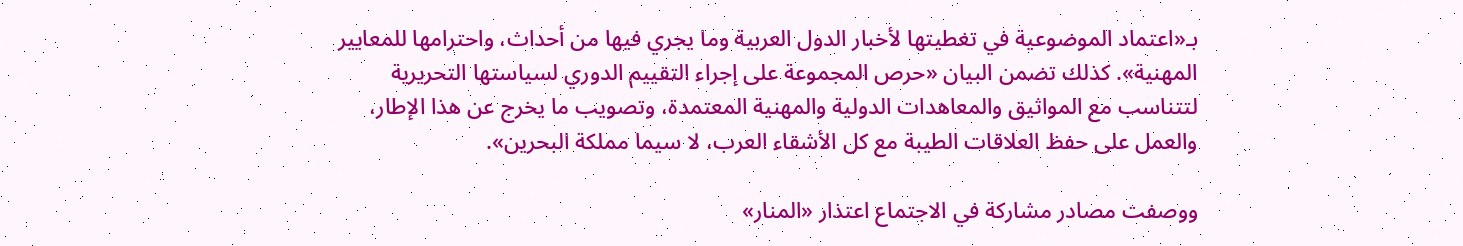بـ«اعتماد الموضوعية في تغطيتها لأخبار الدول العربية وما يجري فيها من أحداث، واحترامها للمعايير المهنية». كذلك تضمن البيان «حرص المجموعة على إجراء التقييم الدوري لسياستها التحريرية لتتناسب مع المواثيق والمعاهدات الدولية والمهنية المعتمدة، وتصويب ما يخرج عن هذا الإطار، والعمل على حفظ العلاقات الطيبة مع كل الأشقاء العرب، لا سيما مملكة البحرين».

ووصفت مصادر مشاركة في الاجتماع اعتذار «المنار»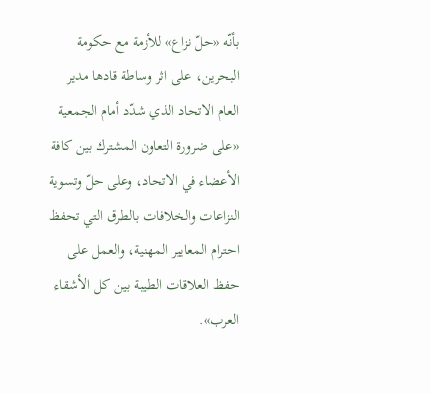بأنّه «حلّ نزاع» للأزمة مع حكومة البحرين، على اثر وساطة قادها مدير العام الاتحاد الذي شدّد أمام الجمعية «على ضرورة التعاون المشترك بين كافة الأعضاء في الاتحاد، وعلى حلّ وتسوية النزاعات والخلافات بالطرق التي تحفظ احترام المعايير المهنية، والعمل على حفظ العلاقات الطيبة بين كل الأشقاء العرب».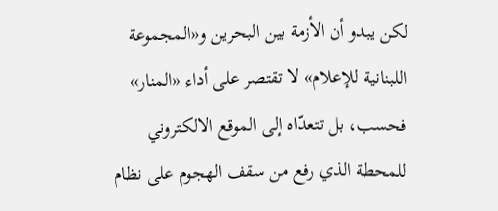لكن يبدو أن الأزمة بين البحرين و«المجموعة اللبنانية للإعلام» لا تقتصر على أداء «المنار» فحسب، بل تتعدّاه إلى الموقع الالكتروني للمحطة الذي رفع من سقف الهجوم على نظام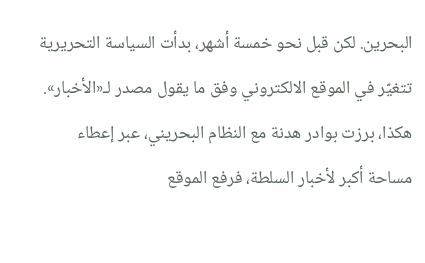البحرين. لكن قبل نحو خمسة أشهر، بدأت السياسة التحريرية تتغيّر في الموقع الالكتروني وفق ما يقول مصدر لـ«الأخبار». هكذا، برزت بوادر هدنة مع النظام البحريني، عبر إعطاء مساحة أكبر لأخبار السلطة، فرفع الموقع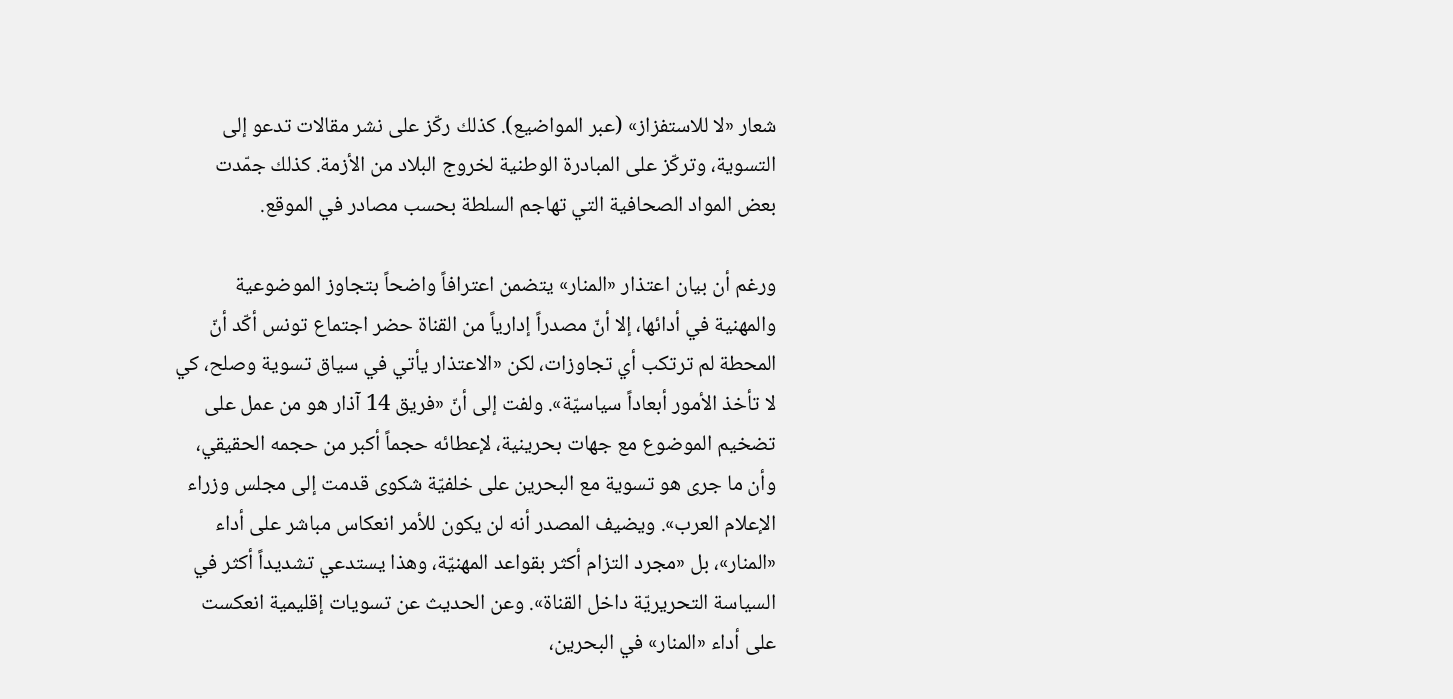شعار «لا للاستفزاز» (عبر المواضيع). كذلك ركّز على نشر مقالات تدعو إلى التسوية، وتركّز على المبادرة الوطنية لخروج البلاد من الأزمة. كذلك جمّدت بعض المواد الصحافية التي تهاجم السلطة بحسب مصادر في الموقع.

ورغم أن بيان اعتذار «المنار» يتضمن اعترافاً واضحاً بتجاوز الموضوعية والمهنية في أدائها، إلا أنّ مصدراً إدارياً من القناة حضر اجتماع تونس أكّد أنّ المحطة لم ترتكب أي تجاوزات، لكن «الاعتذار يأتي في سياق تسوية وصلح، كي لا تأخذ الأمور أبعاداً سياسيّة». ولفت إلى أنّ «فريق 14 آذار هو من عمل على تضخيم الموضوع مع جهات بحرينية، لإعطائه حجماً أكبر من حجمه الحقيقي، وأن ما جرى هو تسوية مع البحرين على خلفيّة شكوى قدمت إلى مجلس وزراء الإعلام العرب». ويضيف المصدر أنه لن يكون للأمر انعكاس مباشر على أداء «المنار»، بل «مجرد التزام أكثر بقواعد المهنيّة، وهذا يستدعي تشديداً أكثر في السياسة التحريريّة داخل القناة». وعن الحديث عن تسويات إقليمية انعكست على أداء «المنار» في البحرين،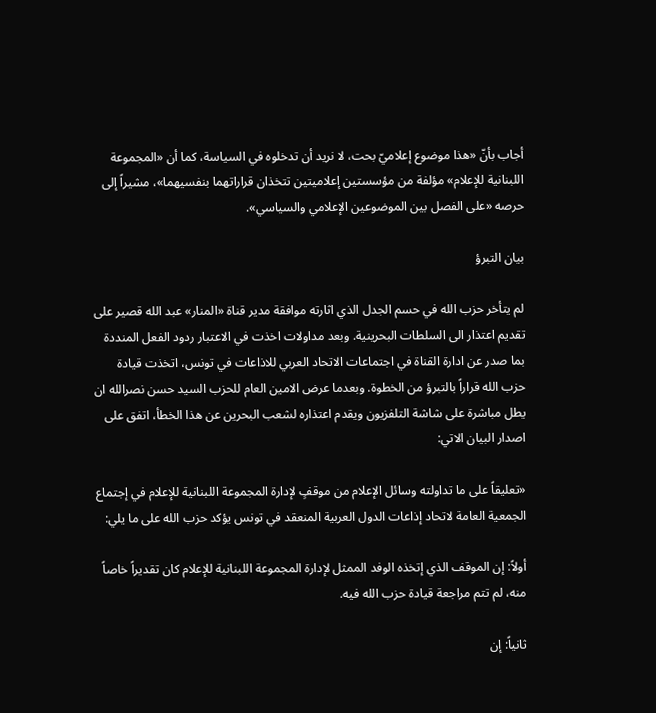أجاب بأنّ «هذا موضوع إعلاميّ بحت، لا نريد أن تدخلوه في السياسة، كما أن «المجموعة اللبنانية للإعلام» مؤلفة من مؤسستين إعلاميتين تتخذان قراراتهما بنفسيهما»، مشيراً إلى حرصه «على الفصل بين الموضوعين الإعلامي والسياسي».

بيان التبرؤ

لم يتأخر حزب الله في حسم الجدل الذي اثارته موافقة مدير قناة «المنار» عبد الله قصير على تقديم اعتذار الى السلطات البحرينية. وبعد مداولات اخذت في الاعتبار ردود الفعل المنددة بما صدر عن ادارة القناة في اجتماعات الاتحاد العربي للاذاعات في تونس، اتخذت قيادة حزب الله قراراً بالتبرؤ من الخطوة. وبعدما عرض الامين العام للحزب السيد حسن نصرالله ان يطل مباشرة على شاشة التلفزيون ويقدم اعتذاره لشعب البحرين عن هذا الخطأ، اتفق على اصدار البيان الاتي:

«تعليقاً على ما تداولته وسائل الإعلام من موقفٍ لإدارة المجموعة اللبنانية للإعلام في إجتماع الجمعية العامة لاتحاد إذاعات الدول العربية المنعقد في تونس يؤكد حزب الله على ما يلي:

أولاً: إن الموقف الذي إتخذه الوفد الممثل لإدارة المجموعة اللبنانية للإعلام كان تقديراً خاصاً منه، لم تتم مراجعة قيادة حزب الله فيه.

ثانياً: إن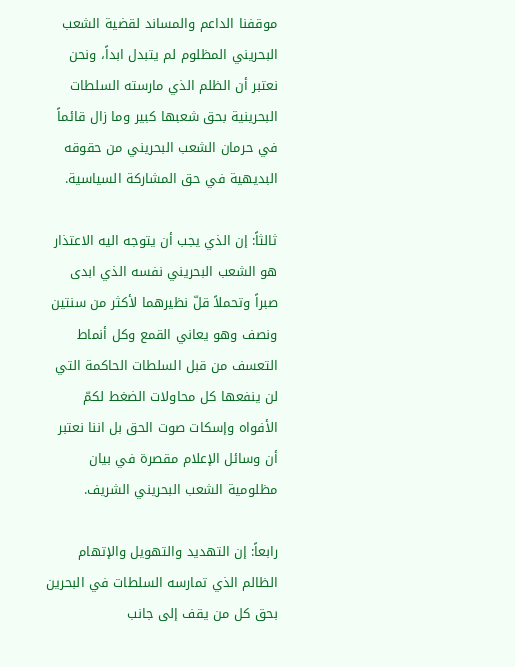موقفنا الداعم والمساند لقضية الشعب البحريني المظلوم لم يتبدل ابداً، ونحن نعتبر أن الظلم الذي مارسته السلطات البحرينية بحق شعبها كبير وما زال قائماً في حرمان الشعب البحريني من حقوقه البديهية في حق المشاركة السياسية.

ثالثاً: إن الذي يجب أن يتوجه اليه الاعتذار هو الشعب البحريني نفسه الذي ابدى صبراً وتحملاً قلّ نظيرهما لأكثر من سنتين ونصف وهو يعاني القمع وكل أنماط التعسف من قبل السلطات الحاكمة التي لن ينفعها كل محاولات الضغط لكمّ الأفواه وإسكات صوت الحق بل اننا نعتبر أن وسائل الإعلام مقصرة في بيان مظلومية الشعب البحريني الشريف.

رابعاً: إن التهديد والتهويل والإتهام الظالم الذي تمارسه السلطات في البحرين بحق كل من يقف إلى جانب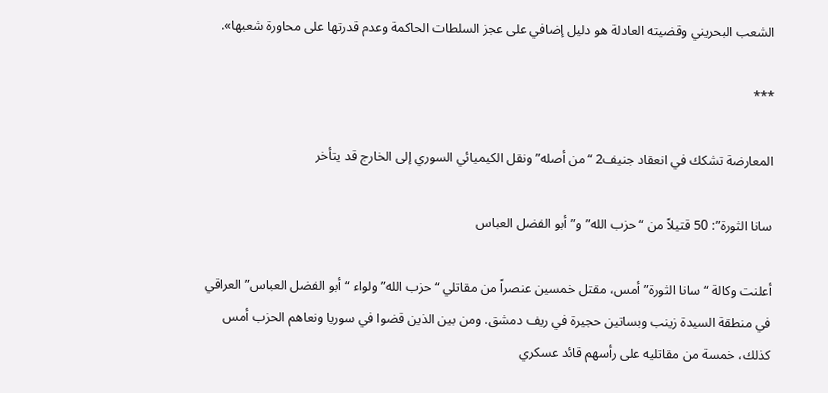الشعب البحريني وقضيته العادلة هو دليل إضافي على عجز السلطات الحاكمة وعدم قدرتها على محاورة شعبها».

***

المعارضة تشكك في انعقاد جنيف2 “من أصله” ونقل الكيميائي السوري إلى الخارج قد يتأخر

سانا الثورة”: 50 قتيلاً من “حزب الله” و”أبو الفضل العباس

أعلنت وكالة “سانا الثورة” أمس، مقتل خمسين عنصراً من مقاتلي “حزب الله” ولواء “أبو الفضل العباس” العراقي في منطقة السيدة زينب وبساتين حجيرة في ريف دمشق. ومن بين الذين قضوا في سوريا ونعاهم الحزب أمس كذلك، خمسة من مقاتليه على رأسهم قائد عسكري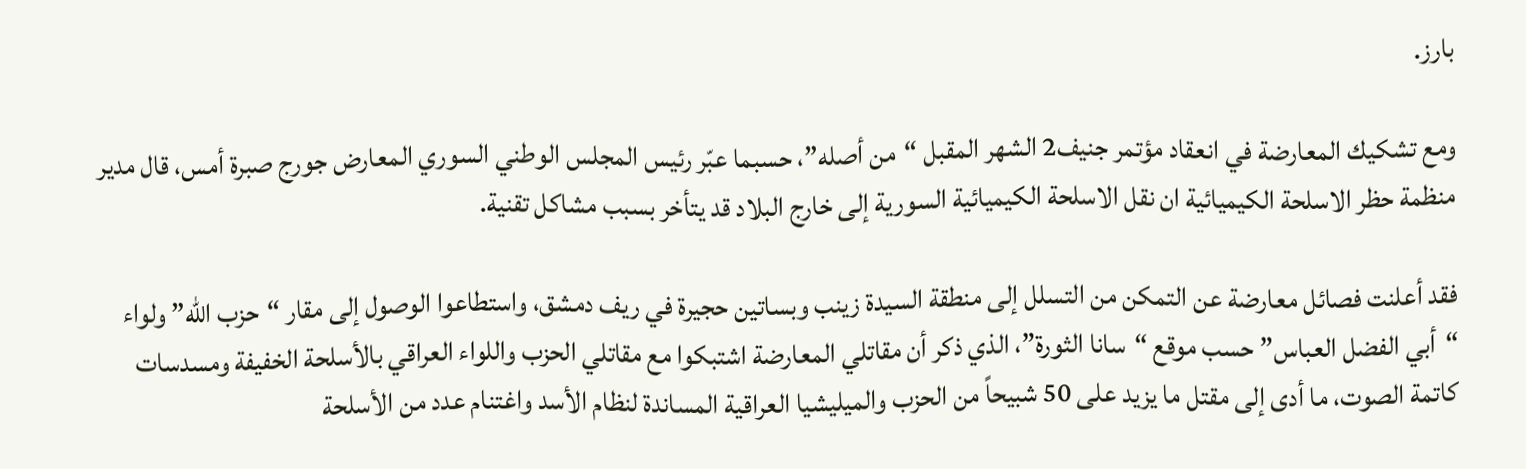بارز.

ومع تشكيك المعارضة في انعقاد مؤتمر جنيف2 الشهر المقبل “من أصله”، حسبما عبّر رئيس المجلس الوطني السوري المعارض جورج صبرة أمس، قال مدير منظمة حظر الاسلحة الكيميائية ان نقل الاسلحة الكيميائية السورية إلى خارج البلاد قد يتأخر بسبب مشاكل تقنية.

فقد أعلنت فصائل معارضة عن التمكن من التسلل إلى منطقة السيدة زينب وبساتين حجيرة في ريف دمشق، واستطاعوا الوصول إلى مقار “حزب الله” ولواء “أبي الفضل العباس” حسب موقع “سانا الثورة”، الذي ذكر أن مقاتلي المعارضة اشتبكوا مع مقاتلي الحزب واللواء العراقي بالأسلحة الخفيفة ومسدسات كاتمة الصوت، ما أدى إلى مقتل ما يزيد على 50 شبيحاً من الحزب والميليشيا العراقية المساندة لنظام الأسد واغتنام عدد من الأسلحة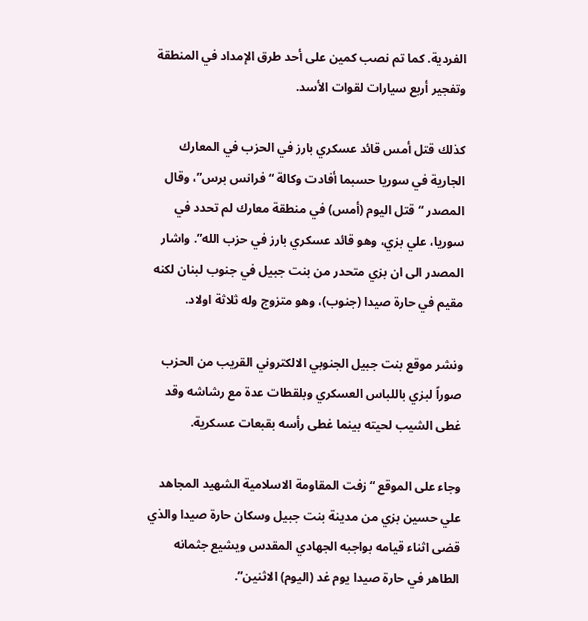الفردية. كما تم نصب كمين على أحد طرق الإمداد في المنطقة وتفجير أربع سيارات لقوات الأسد.

كذلك قتل أمس قائد عسكري بارز في الحزب في المعارك الجارية في سوريا حسبما أفادت وكالة “فرانس برس”، وقال المصدر “قتل اليوم (أمس) في منطقة معارك لم تحدد في سوريا، علي بزي، وهو قائد عسكري بارز في حزب الله”. واشار المصدر الى ان بزي متحدر من بنت جبيل في جنوب لبنان لكنه مقيم في حارة صيدا (جنوب)، وهو متزوج وله ثلاثة اولاد.

ونشر موقع بنت جبيل الجنوبي الالكتروني القريب من الحزب صوراً لبزي باللباس العسكري وبلقطات عدة مع رشاشه وقد غطى الشيب لحيته بينما غطى رأسه بقبعات عسكرية.

وجاء على الموقع “زفت المقاومة الاسلامية الشهيد المجاهد علي حسين بزي من مدينة بنت جبيل وسكان حارة صيدا والذي قضى اثناء قيامه بواجبه الجهادي المقدس ويشيع جثمانه الطاهر في حارة صيدا يوم غد (اليوم) الاثنين”.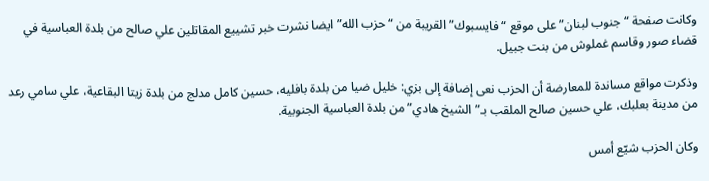وكانت صفحة “جنوب لبنان” على موقع “فايسبوك” القريبة من “حزب الله” ايضا نشرت خبر تشييع المقاتلين علي صالح من بلدة العباسية في قضاء صور وقاسم غملوش من بنت جبيل.

وذكرت مواقع مساندة للمعارضة أن الحزب نعى إضافة إلى بزي: خليل ضيا من بلدة بافليه، حسين كامل مدلج من بلدة زيتا البقاعية، علي سامي رعد من مدينة بعلبك، علي حسين صالح الملقب بـ”الشيخ هادي” من بلدة العباسية الجنوبية.

وكان الحزب شيّع أمس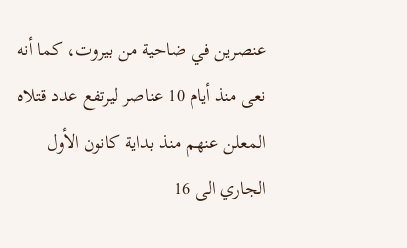عنصرين في ضاحية من بيروت، كما أنه نعى منذ أيام 10 عناصر ليرتفع عدد قتلاه المعلن عنهم منذ بداية كانون الأول الجاري الى 16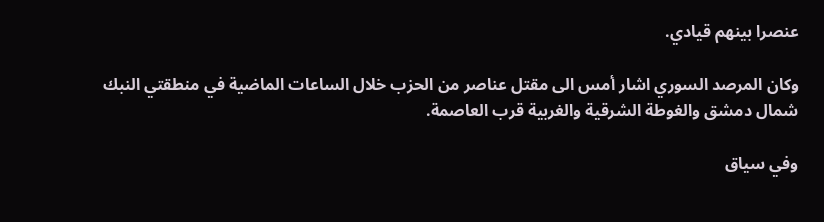عنصرا بينهم قيادي.

وكان المرصد السوري اشار أمس الى مقتل عناصر من الحزب خلال الساعات الماضية في منطقتي النبك شمال دمشق والغوطة الشرقية والغربية قرب العاصمة.

وفي سياق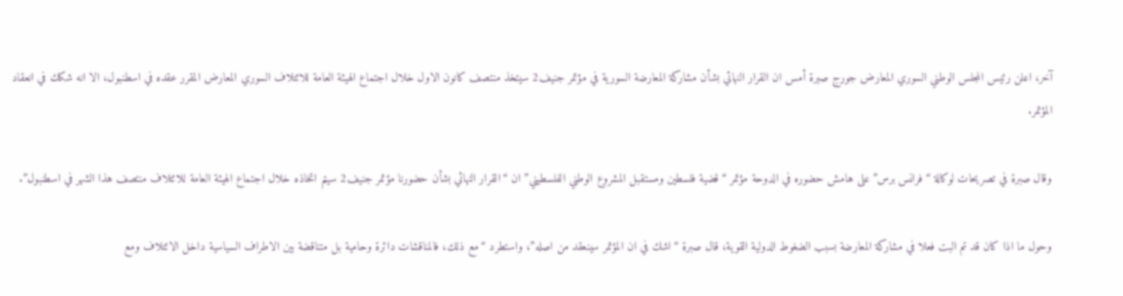آخر، اعلن رئيس المجلس الوطني السوري المعارض جورج صبرة أمس ان القرار النهائي بشأن مشاركة المعارضة السورية في مؤتمر جنيف2 سيتخذ منتصف كانون الاول خلال اجتماع الهيئة العامة للائتلاف السوري المعارض المقرر عقده في اسطنبول، الا انه شكك في انعقاد المؤتمر.

وقال صبرة في تصريحات لوكالة “فرانس برس” على هامش حضوره في الدوحة مؤتمر “قضية فلسطين ومستقبل المشروع الوطني الفلسطيني” ان “القرار النهائي بشأن حضورنا مؤتمر جنيف2 سيتم اتخاذه خلال اجتماع الهيئة العامة للائتلاف منتصف هذا الشهر في اسطنبول”.

وحول ما اذا كان قد تم البت فعلا في مشاركة المعارضة بسبب الضغوط الدولية القوية، قال صبرة “اشك في ان المؤتمر سينعقد من اصله”، واستطرد “مع ذلك، فالمناقشات دائرة وحامية بل متناقضة بين الاطراف السياسية داخل الائتلاف ومع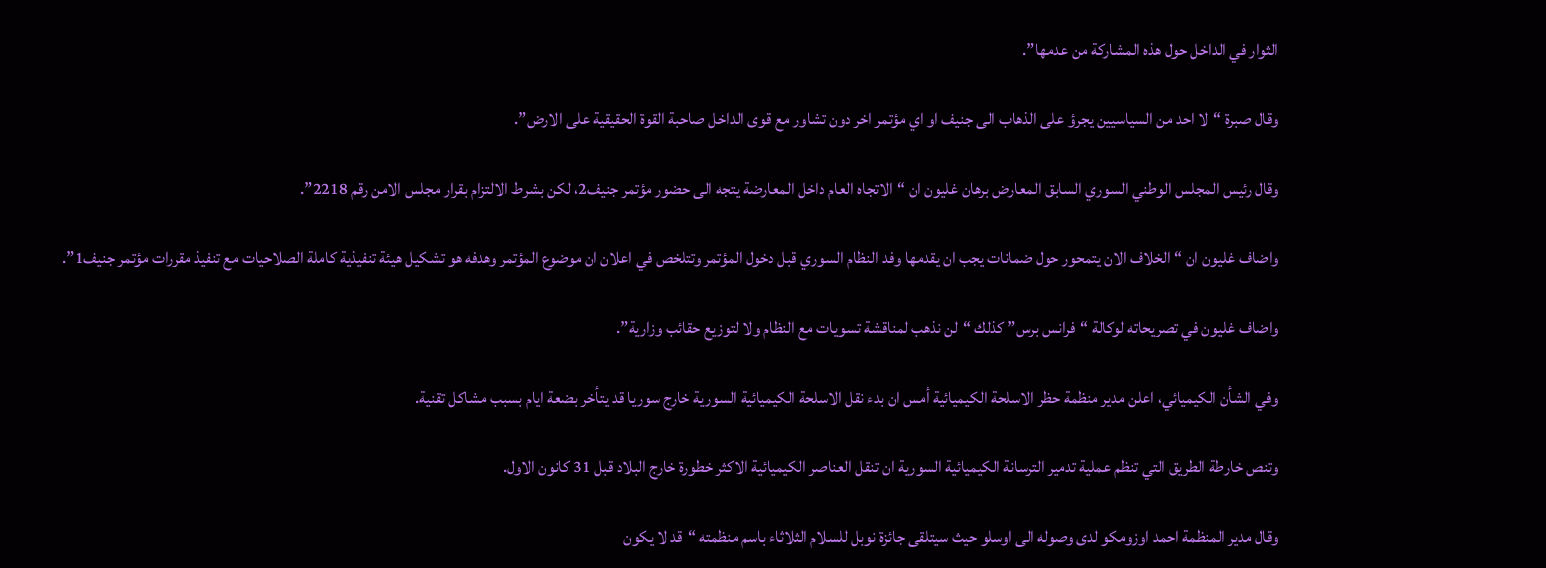الثوار في الداخل حول هذه المشاركة من عدمها”.

وقال صبرة “لا احد من السياسيين يجرؤ على الذهاب الى جنيف او اي مؤتمر اخر دون تشاور مع قوى الداخل صاحبة القوة الحقيقية على الارض”.

وقال رئيس المجلس الوطني السوري السابق المعارض برهان غليون ان “الاتجاه العام داخل المعارضة يتجه الى حضور مؤتمر جنيف2، لكن بشرط الالتزام بقرار مجلس الامن رقم 2218”.

واضاف غليون ان “الخلاف الان يتمحور حول ضمانات يجب ان يقدمها وفد النظام السوري قبل دخول المؤتمر وتتلخص في اعلان ان موضوع المؤتمر وهدفه هو تشكيل هيئة تنفيذية كاملة الصلاحيات مع تنفيذ مقررات مؤتمر جنيف1”.

واضاف غليون في تصريحاته لوكالة “فرانس برس” كذلك “لن نذهب لمناقشة تسويات مع النظام ولا لتوزيع حقائب وزارية”.

وفي الشأن الكيميائي، اعلن مدير منظمة حظر الاسلحة الكيميائية أمس ان بدء نقل الاسلحة الكيميائية السورية خارج سوريا قد يتأخر بضعة ايام بسبب مشاكل تقنية.

وتنص خارطة الطريق التي تنظم عملية تدمير الترسانة الكيميائية السورية ان تنقل العناصر الكيميائية الاكثر خطورة خارج البلاد قبل 31 كانون الاول.

وقال مدير المنظمة احمد اوزومكو لدى وصوله الى اوسلو حيث سيتلقى جائزة نوبل للسلام الثلاثاء باسم منظمته “قد لا يكون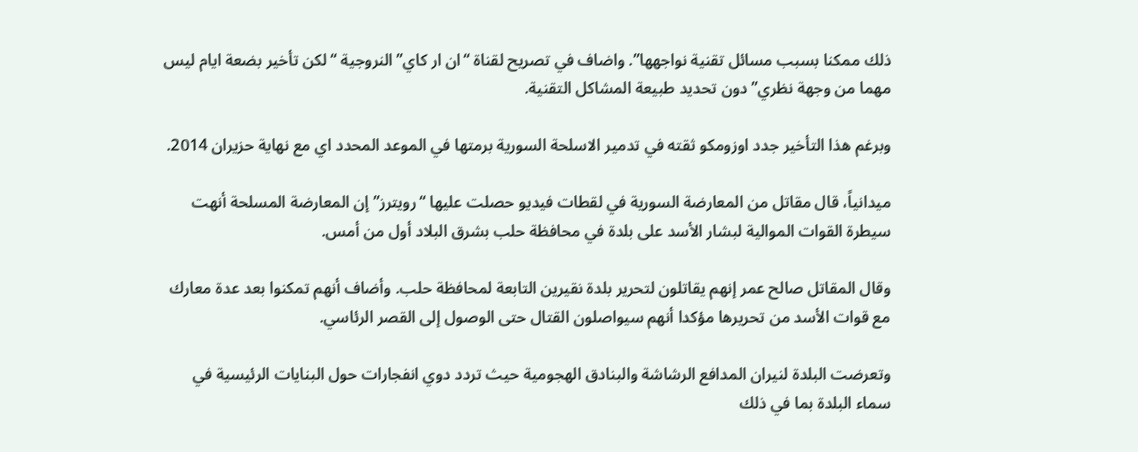ذلك ممكنا بسبب مسائل تقنية نواجهها”. واضاف في تصريح لقناة “ان ار كاي” النروجية “لكن تأخير بضعة ايام ليس مهما من وجهة نظري” دون تحديد طبيعة المشاكل التقنية.

وبرغم هذا التأخير جدد اوزومكو ثقته في تدمير الاسلحة السورية برمتها في الموعد المحدد اي مع نهاية حزيران 2014.

ميدانياً، قال مقاتل من المعارضة السورية في لقطات فيديو حصلت عليها “رويترز” إن المعارضة المسلحة أنهت سيطرة القوات الموالية لبشار الأسد على بلدة في محافظة حلب بشرق البلاد أول من أمس.

وقال المقاتل صالح عمر إنهم يقاتلون لتحرير بلدة نقيرين التابعة لمحافظة حلب. وأضاف أنهم تمكنوا بعد عدة معارك مع قوات الأسد من تحريرها مؤكدا أنهم سيواصلون القتال حتى الوصول إلى القصر الرئاسي.

وتعرضت البلدة لنيران المدافع الرشاشة والبنادق الهجومية حيث تردد دوي انفجارات حول البنايات الرئيسية في سماء البلدة بما في ذلك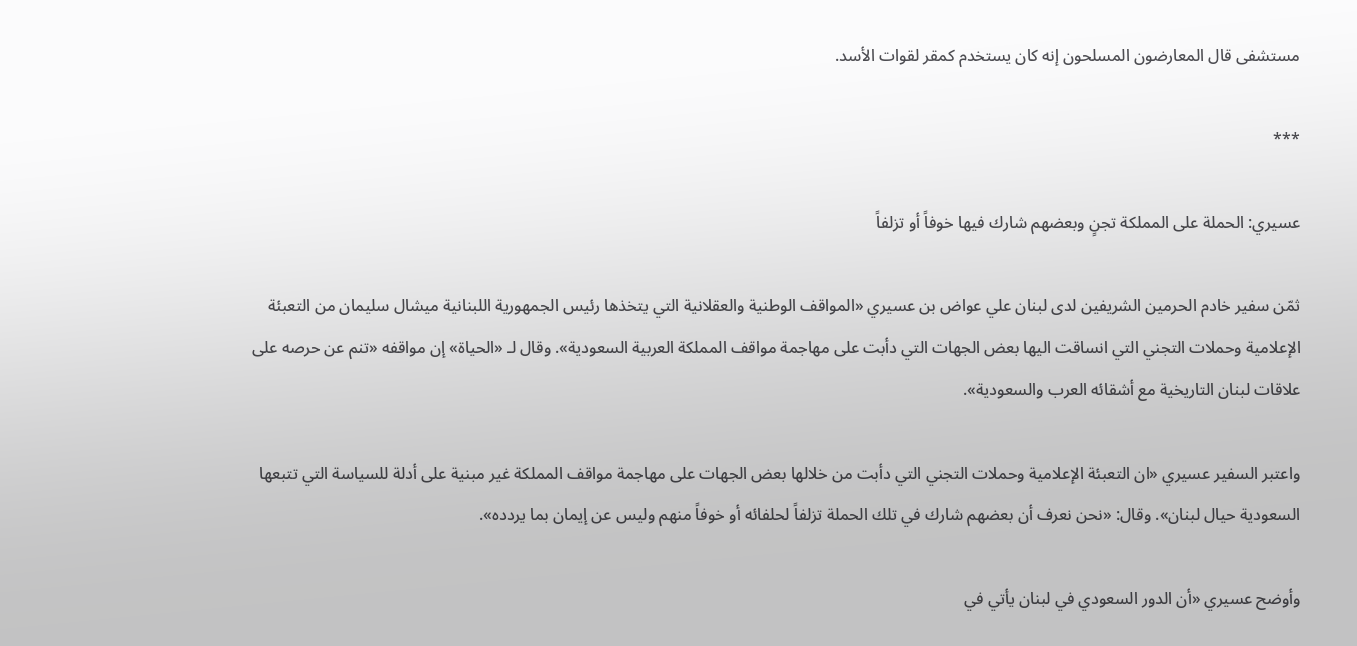مستشفى قال المعارضون المسلحون إنه كان يستخدم كمقر لقوات الأسد.

***

عسيري: الحملة على المملكة تجنٍ وبعضهم شارك فيها خوفاً أو تزلفاً

ثمّن سفير خادم الحرمين الشريفين لدى لبنان علي عواض بن عسيري «المواقف الوطنية والعقلانية التي يتخذها رئيس الجمهورية اللبنانية ميشال سليمان من التعبئة الإعلامية وحملات التجني التي انساقت اليها بعض الجهات التي دأبت على مهاجمة مواقف المملكة العربية السعودية». وقال لـ «الحياة» إن مواقفه «تنم عن حرصه على علاقات لبنان التاريخية مع أشقائه العرب والسعودية».

واعتبر السفير عسيري «ان التعبئة الإعلامية وحملات التجني التي دأبت من خلالها بعض الجهات على مهاجمة مواقف المملكة غير مبنية على أدلة للسياسة التي تتبعها السعودية حيال لبنان». وقال: «نحن نعرف أن بعضهم شارك في تلك الحملة تزلفاً لحلفائه أو خوفاً منهم وليس عن إيمان بما يردده».

وأوضح عسيري «أن الدور السعودي في لبنان يأتي في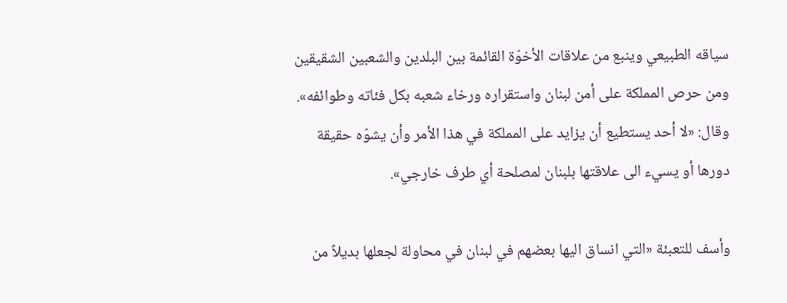سياقه الطبيعي وينبع من علاقات الأخوّة القائمة بين البلدين والشعبين الشقيقين ومن حرص المملكة على أمن لبنان واستقراره ورخاء شعبه بكل فئاته وطوائفه». وقال: «لا أحد يستطيع أن يزايد على المملكة في هذا الأمر وأن يشوّه حقيقة دورها أو يسيء الى علاقتها بلبنان لمصلحة أي طرف خارجي».

وأسف للتعبئة «التي انساق اليها بعضهم في لبنان في محاولة لجعلها بديلاً من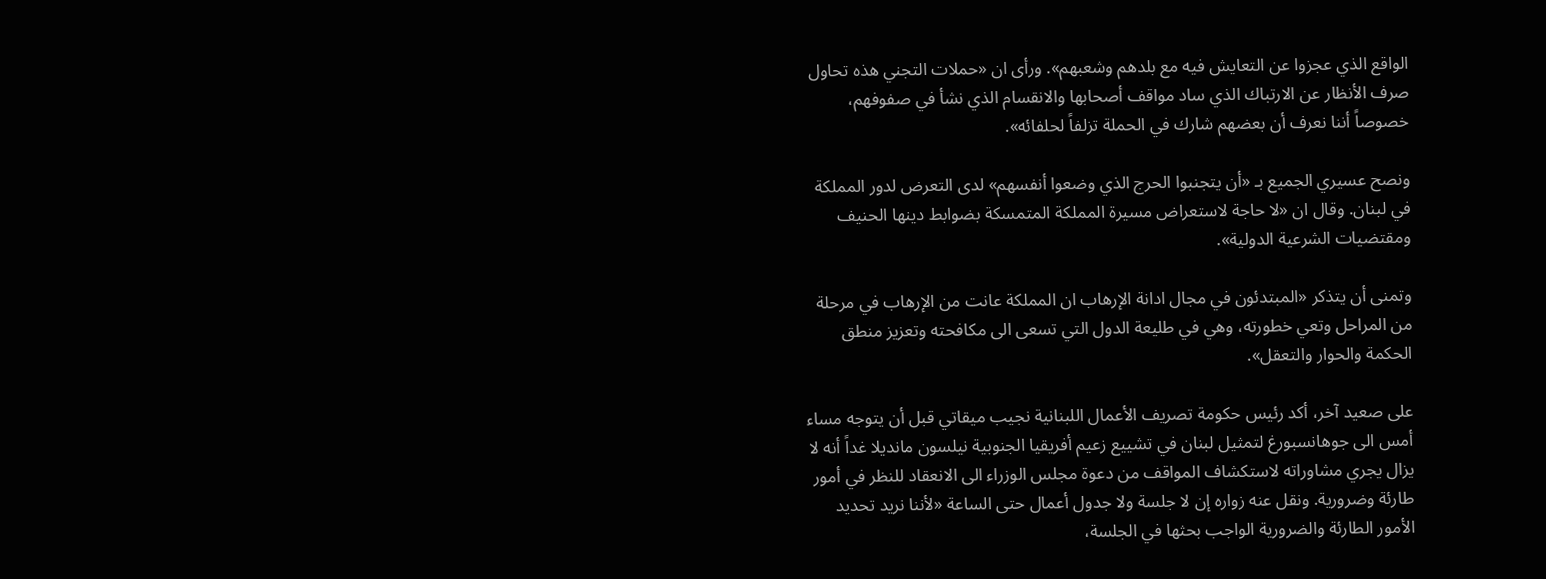الواقع الذي عجزوا عن التعايش فيه مع بلدهم وشعبهم». ورأى ان «حملات التجني هذه تحاول صرف الأنظار عن الارتباك الذي ساد مواقف أصحابها والانقسام الذي نشأ في صفوفهم، خصوصاً أننا نعرف أن بعضهم شارك في الحملة تزلفاً لحلفائه».

ونصح عسيري الجميع بـ «أن يتجنبوا الحرج الذي وضعوا أنفسهم» لدى التعرض لدور المملكة في لبنان. وقال ان «لا حاجة لاستعراض مسيرة المملكة المتمسكة بضوابط دينها الحنيف ومقتضيات الشرعية الدولية».

وتمنى أن يتذكر «المبتدئون في مجال ادانة الإرهاب ان المملكة عانت من الإرهاب في مرحلة من المراحل وتعي خطورته، وهي في طليعة الدول التي تسعى الى مكافحته وتعزيز منطق الحكمة والحوار والتعقل».

على صعيد آخر، أكد رئيس حكومة تصريف الأعمال اللبنانية نجيب ميقاتي قبل أن يتوجه مساء أمس الى جوهانسبورغ لتمثيل لبنان في تشييع زعيم أفريقيا الجنوبية نيلسون مانديلا غداً أنه لا يزال يجري مشاوراته لاستكشاف المواقف من دعوة مجلس الوزراء الى الانعقاد للنظر في أمور طارئة وضرورية. ونقل عنه زواره إن لا جلسة ولا جدول أعمال حتى الساعة «لأننا نريد تحديد الأمور الطارئة والضرورية الواجب بحثها في الجلسة،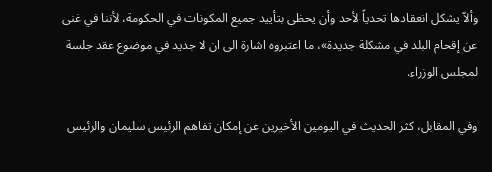وألاّ يشكل انعقادها تحدياً لأحد وأن يحظى بتأييد جميع المكونات في الحكومة، لأننا في غنى عن إقحام البلد في مشكلة جديدة»، ما اعتبروه اشارة الى ان لا جديد في موضوع عقد جلسة لمجلس الوزراء.

وفي المقابل، كثر الحديث في اليومين الأخيرين عن إمكان تفاهم الرئيس سليمان والرئيس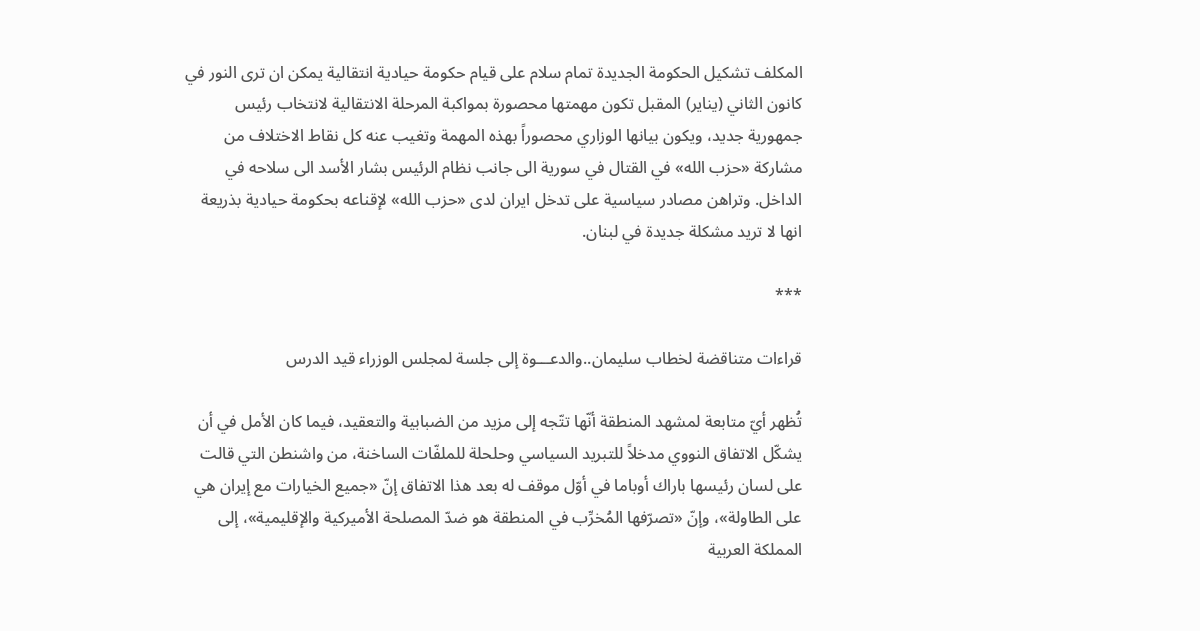المكلف تشكيل الحكومة الجديدة تمام سلام على قيام حكومة حيادية انتقالية يمكن ان ترى النور في كانون الثاني (يناير) المقبل تكون مهمتها محصورة بمواكبة المرحلة الانتقالية لانتخاب رئيس جمهورية جديد، ويكون بيانها الوزاري محصوراً بهذه المهمة وتغيب عنه كل نقاط الاختلاف من مشاركة «حزب الله» في القتال في سورية الى جانب نظام الرئيس بشار الأسد الى سلاحه في الداخل. وتراهن مصادر سياسية على تدخل ايران لدى «حزب الله» لإقناعه بحكومة حيادية بذريعة انها لا تريد مشكلة جديدة في لبنان.

***

قراءات متناقضة لخطاب سليمان..والدعـــوة إلى جلسة لمجلس الوزراء قيد الدرس

تُظهر أيّ متابعة لمشهد المنطقة أنّها تتّجه إلى مزيد من الضبابية والتعقيد، فيما كان الأمل في أن يشكّل الاتفاق النووي مدخلاً للتبريد السياسي وحلحلة للملفّات الساخنة، من واشنطن التي قالت على لسان رئيسها باراك أوباما في أوّل موقف له بعد هذا الاتفاق إنّ «جميع الخيارات مع إيران هي على الطاولة»، وإنّ «تصرّفها المُخرِّب في المنطقة هو ضدّ المصلحة الأميركية والإقليمية»، إلى المملكة العربية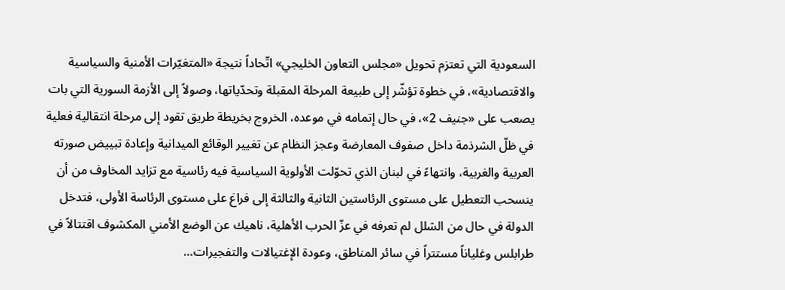السعودية التي تعتزم تحويل «مجلس التعاون الخليجي» اتّحاداً نتيجة «المتغيّرات الأمنية والسياسية والاقتصادية»، في خطوة تؤشّر إلى طبيعة المرحلة المقبلة وتحدّياتها، وصولاً إلى الأزمة السورية التي بات يصعب على «جنيف 2»، في حال إتمامه في موعده، الخروج بخريطة طريق تقود إلى مرحلة انتقالية فعلية في ظلّ الشرذمة داخل صفوف المعارضة وعجز النظام عن تغيير الوقائع الميدانية وإعادة تبييض صورته العربية والغربية، وانتهاءً في لبنان الذي تحوّلت الأولوية السياسية فيه رئاسية مع تزايد المخاوف من أن ينسحب التعطيل على مستوى الرئاستين الثانية والثالثة إلى فراغ على مستوى الرئاسة الأولى، فتدخل الدولة في حال من الشلل لم تعرفه في عزّ الحرب الأهلية، ناهيك عن الوضع الأمني المكشوف اقتتالاً في طرابلس وغلياناً مستتراً في سائر المناطق، وعودة الإغتيالات والتفجيرات…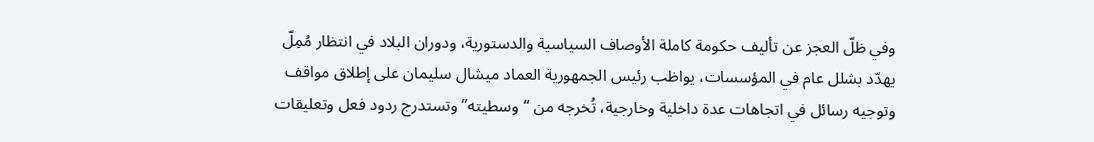وفي ظلّ العجز عن تأليف حكومة كاملة الأوصاف السياسية والدستورية، ودوران البلاد في انتظار مُمِلّ يهدّد بشلل عام في المؤسسات، يواظب رئيس الجمهورية العماد ميشال سليمان على إطلاق مواقف وتوجيه رسائل في اتجاهات عدة داخلية وخارجية، تُخرجه من “وسطيته” وتستدرج ردود فعل وتعليقات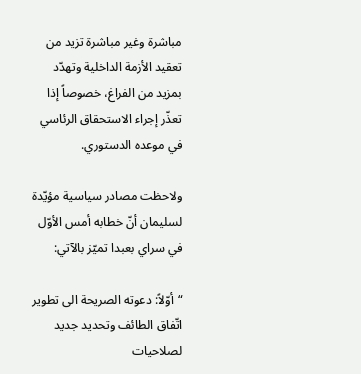مباشرة وغير مباشرة تزيد من تعقيد الأزمة الداخلية وتهدّد بمزيد من الفراغ، خصوصاً إذا تعذّر إجراء الاستحقاق الرئاسي في موعده الدستوري.

ولاحظت مصادر سياسية مؤيّدة لسليمان أنّ خطابه أمس الأوّل في سراي بعبدا تميّز بالآتي:

“أوّلاً: دعوته الصريحة الى تطوير اتّفاق الطائف وتحديد جديد لصلاحيات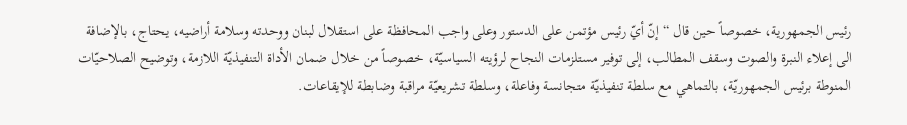رئيس الجمهورية، خصوصاً حين قال “إنّ أيّ رئيس مؤتمن على الدستور وعلى واجب المحافظة على استقلال لبنان ووحدته وسلامة أراضيه، يحتاج، بالإضافة الى إعلاء النبرة والصوت وسقف المطالب، إلى توفير مستلزمات النجاح لرؤيته السياسيّة، خصوصاً من خلال ضمان الأداة التنفيذيّة اللازمة، وتوضيح الصلاحيّات المنوطة برئيس الجمهوريّة، بالتماهي مع سلطة تنفيذيّة متجانسة وفاعلة، وسلطة تشريعيّة مراقبة وضابطة للإيقاعات.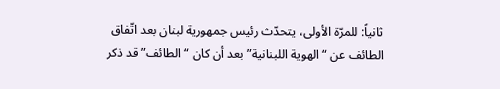ثانياً: للمرّة الأولى، يتحدّث رئيس جمهورية لبنان بعد اتّفاق الطائف عن “الهوية اللبنانية” بعد أن كان “الطائف” قد ذكر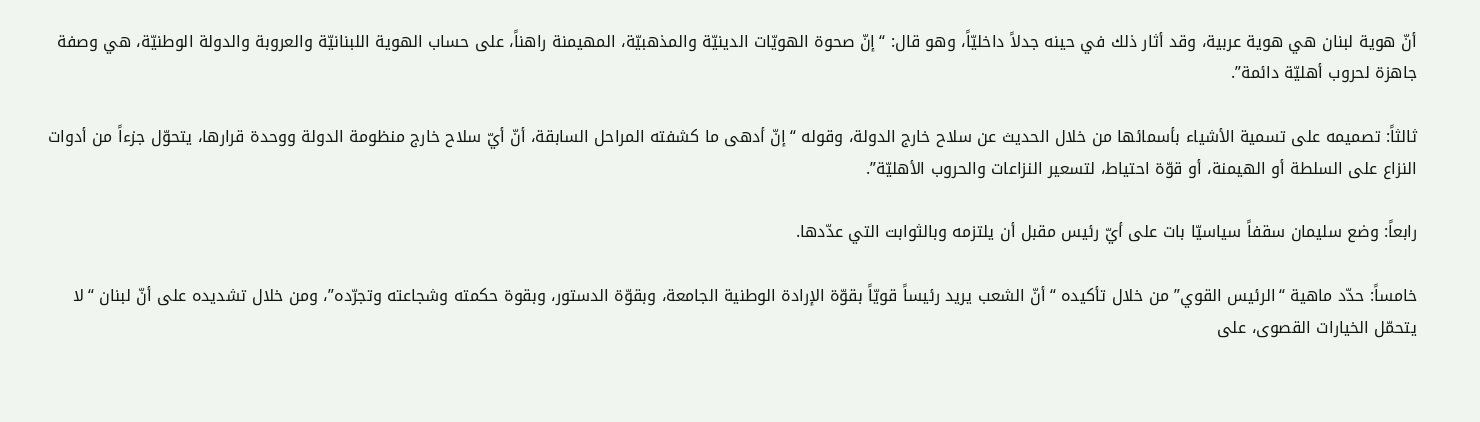أنّ هوية لبنان هي هوية عربية، وقد أثار ذلك في حينه جدلاً داخليّاً، وهو قال: “إنّ صحوة الهويّات الدينيّة والمذهبيّة، المهيمنة راهناً، على حساب الهوية اللبنانيّة والعروبة والدولة الوطنيّة، هي وصفة جاهزة لحروب أهليّة دائمة”.

ثالثاً: تصميمه على تسمية الأشياء بأسمائها من خلال الحديث عن سلاح خارج الدولة، وقوله “إنّ أدهى ما كشفته المراحل السابقة، أنّ أيّ سلاح خارج منظومة الدولة ووحدة قرارها، يتحوّل جزءاً من أدوات النزاع على السلطة أو الهيمنة، أو قوّة احتياط، لتسعير النزاعات والحروب الأهليّة”.

رابعاً: وضع سليمان سقفاً سياسيّا بات على أيّ رئيس مقبل أن يلتزمه وبالثوابت التي عدّدها.

خامساً: حدّد ماهية “الرئيس القوي” من خلال تأكيده “أنّ الشعب يريد رئيساً قويّاً بقوّة الإرادة الوطنية الجامعة، وبقوّة الدستور، وبقوة حكمته وشجاعته وتجرّده”، ومن خلال تشديده على أنّ لبنان “لا يتحمّل الخيارات القصوى، على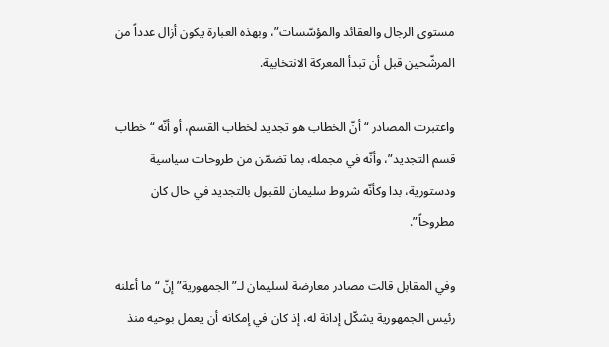مستوى الرجال والعقائد والمؤسّسات”، وبهذه العبارة يكون أزال عدداً من المرشّحين قبل أن تبدأ المعركة الانتخابية.

واعتبرت المصادر “أنّ الخطاب هو تجديد لخطاب القسم، أو أنّه “خطاب قسم التجديد”، وأنّه في مجمله، بما تضمّن من طروحات سياسية ودستورية، بدا وكأنّه شروط سليمان للقبول بالتجديد في حال كان مطروحاً”.

وفي المقابل قالت مصادر معارضة لسليمان لـ”الجمهورية” إنّ “ما أعلنه رئيس الجمهورية يشكّل إدانة له، إذ كان في إمكانه أن يعمل بوحيه منذ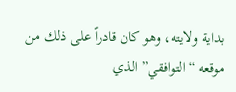بداية ولايته، وهو كان قادراً على ذلك من موقعه “التوافقي” الذي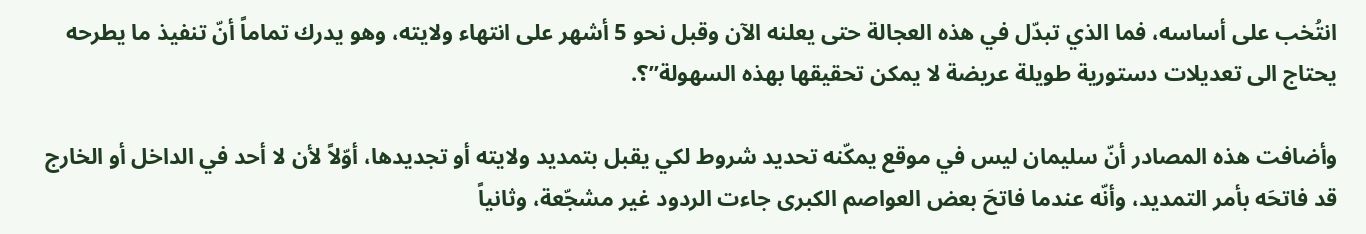انتُخب على أساسه، فما الذي تبدّل في هذه العجالة حتى يعلنه الآن وقبل نحو 5 أشهر على انتهاء ولايته، وهو يدرك تماماً أنّ تنفيذ ما يطرحه يحتاج الى تعديلات دستورية طويلة عريضة لا يمكن تحقيقها بهذه السهولة”؟.

وأضافت هذه المصادر أنّ سليمان ليس في موقع يمكّنه تحديد شروط لكي يقبل بتمديد ولايته أو تجديدها، أوّلاً لأن لا أحد في الداخل أو الخارج قد فاتحَه بأمر التمديد، وأنّه عندما فاتحَ بعض العواصم الكبرى جاءت الردود غير مشجّعة، وثانياً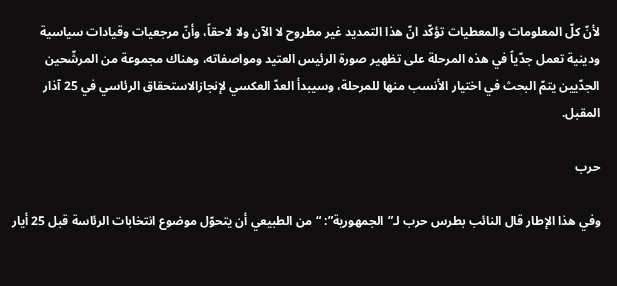لأنّ كلّ المعلومات والمعطيات تؤكّد انّ هذا التمديد غير مطروح لا الآن ولا لاحقاً، وأنّ مرجعيات وقيادات سياسية ودينية تعمل جدّياً في هذه المرحلة على تظهير صورة الرئيس العتيد ومواصفاته، وهناك مجموعة من المرشّحين الجدّيين يتمّ البحث في اختيار الأنسب منها للمرحلة، وسيبدأ العدّ العكسي لإنجازالاستحقاق الرئاسي في 25 آذار المقبل.

حرب

وفي هذا الإطار قال النائب بطرس حرب لـ”الجمهورية”: “من الطبيعي أن يتحوّل موضوع انتخابات الرئاسة قبل 25 أيار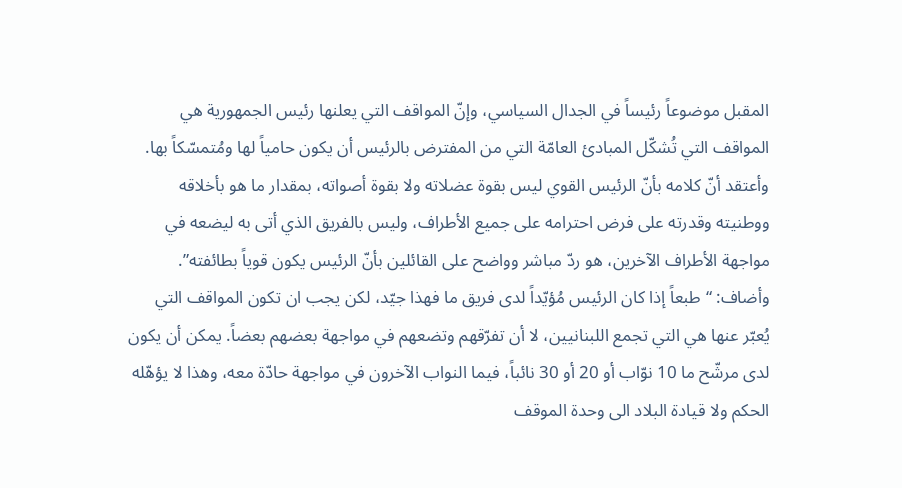المقبل موضوعاً رئيساً في الجدال السياسي، وإنّ المواقف التي يعلنها رئيس الجمهورية هي المواقف التي تُشكّل المبادئ العامّة التي من المفترض بالرئيس أن يكون حامياً لها ومُتمسّكاً بها. وأعتقد أنّ كلامه بأنّ الرئيس القوي ليس بقوة عضلاته ولا بقوة أصواته، بمقدار ما هو بأخلاقه ووطنيته وقدرته على فرض احترامه على جميع الأطراف، وليس بالفريق الذي أتى به ليضعه في مواجهة الأطراف الآخرين، هو ردّ مباشر وواضح على القائلين بأنّ الرئيس يكون قوياً بطائفته”. وأضاف: “طبعاً إذا كان الرئيس مُؤيّداً لدى فريق ما فهذا جيّد، لكن يجب ان تكون المواقف التي يُعبّر عنها هي التي تجمع اللبنانيين، لا أن تفرّقهم وتضعهم في مواجهة بعضهم بعضاً. يمكن أن يكون لدى مرشّح ما 10 نوّاب أو 20 أو 30 نائباً، فيما النواب الآخرون في مواجهة حادّة معه، وهذا لا يؤهّله الحكم ولا قيادة البلاد الى وحدة الموقف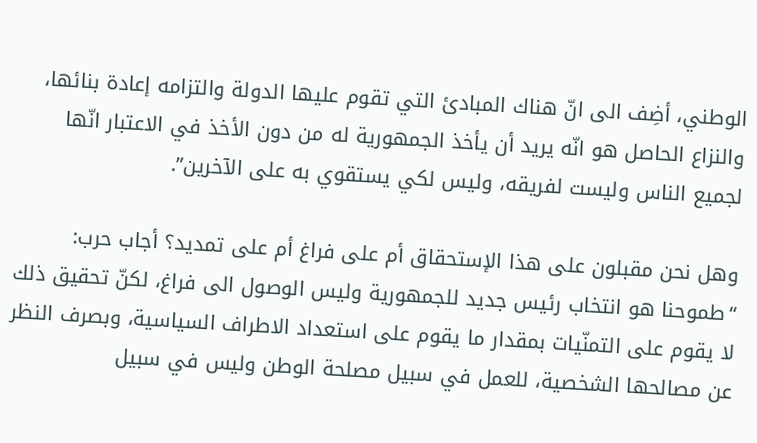الوطني، أضِف الى انّ هناك المبادئ التي تقوم عليها الدولة والتزامه إعادة بنائها، والنزاع الحاصل هو انّه يريد أن يأخذ الجمهورية له من دون الأخذ في الاعتبار انّها لجميع الناس وليست لفريقه، وليس لكي يستقوي به على الآخرين”.

وهل نحن مقبلون على هذا الإستحقاق أم على فراغ أم على تمديد؟ أجاب حرب: “طموحنا هو انتخاب رئيس جديد للجمهورية وليس الوصول الى فراغ، لكنّ تحقيق ذلك لا يقوم على التمنّيات بمقدار ما يقوم على استعداد الاطراف السياسية، وبصرف النظر عن مصالحها الشخصية، للعمل في سبيل مصلحة الوطن وليس في سبيل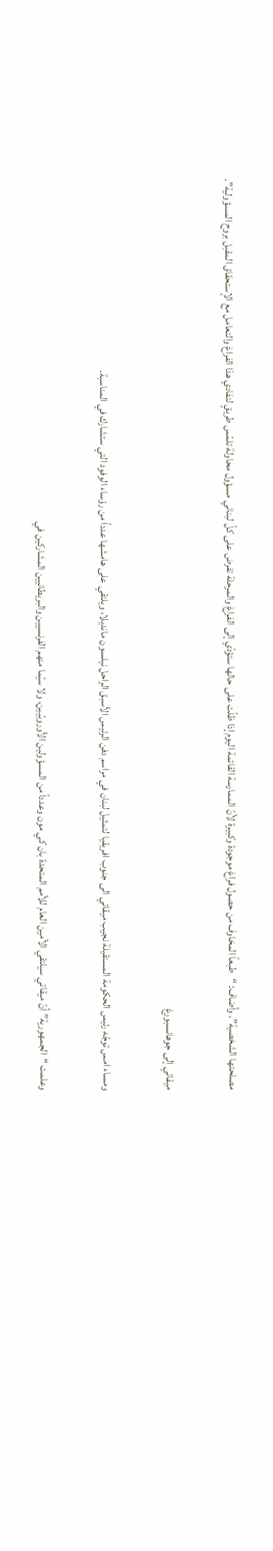مصلحتها الشخصية”. وأضاف: “طبعاً المخاوف من حصول فراغ موجودة وكبيرة لأنّ الممارسة القائمة اليوم إذا ظلّت على حالها ستؤدّي إلى الفراغ والمرحلة تفرض على كلّ لبناني مسؤول محاولة تلمّس طريقٍ لتفادي هذا الفراغ والتعامل مع الإستحقاق المقبل بروح المسؤولية”.

ميقاتي إلى جوهانسبورغ

ومساء امس توجّه رئيس الحكومة المستقيلة نجيب ميقاتي الى جنوب افريقيا لتمثيل لبنان في مراسم دفن الرئيس الأسبق الراحل نيلسون مانديلا، ويلتقي على هامشها عدداً من رؤساء الوفود التي ستشارك في المناسبة.

وعلمت “الجمهورية” أنّ ميقاتي سيلتقي الأمين العام للأمم المتحدة بان كي مون وعدداً من المسؤولين الأوروبّيين، ولا سيّما منهم الفرنسيين والبريطانيين المشاركين في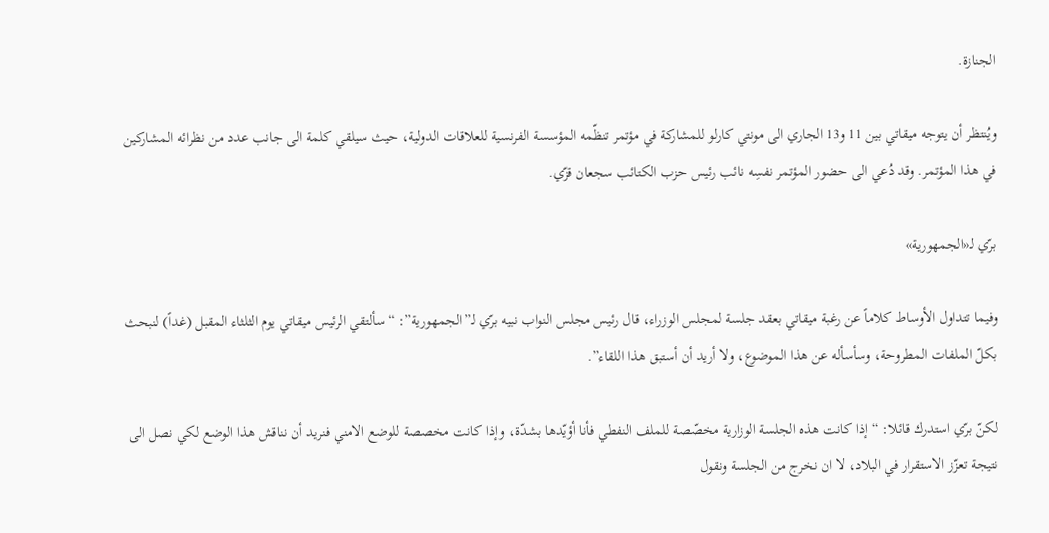الجنازة.

ويُنتظر أن يتوجه ميقاتي بين 11 و13 الجاري الى مونتي كارلو للمشاركة في مؤتمر تنظّمه المؤسسة الفرنسية للعلاقات الدولية، حيث سيلقي كلمة الى جانب عدد من نظرائه المشاركين في هذا المؤتمر. وقد دُعي الى حضور المؤتمر نفسِه نائب رئيس حزب الكتائب سجعان قزّي.

برّي لـ«الجمهورية»

وفيما تتداول الأوساط كلاماً عن رغبة ميقاتي بعقد جلسة لمجلس الوزراء، قال رئيس مجلس النواب نبيه برّي لـ”الجمهورية”: “سألتقي الرئيس ميقاتي يوم الثلثاء المقبل (غداً) لنبحث بكلّ الملفات المطروحة، وسأسأله عن هذا الموضوع، ولا أريد أن أستبق هذا اللقاء”.

لكنّ برّي استدرك قائلا: “إذا كانت هذه الجلسة الوزارية مخصّصة للملف النفطي فأنا أؤيّدها بشدّة، وإذا كانت مخصصة للوضع الامني فنريد أن نناقش هذا الوضع لكي نصل الى نتيجة تعزّز الاستقرار في البلاد، لا ان نخرج من الجلسة ونقول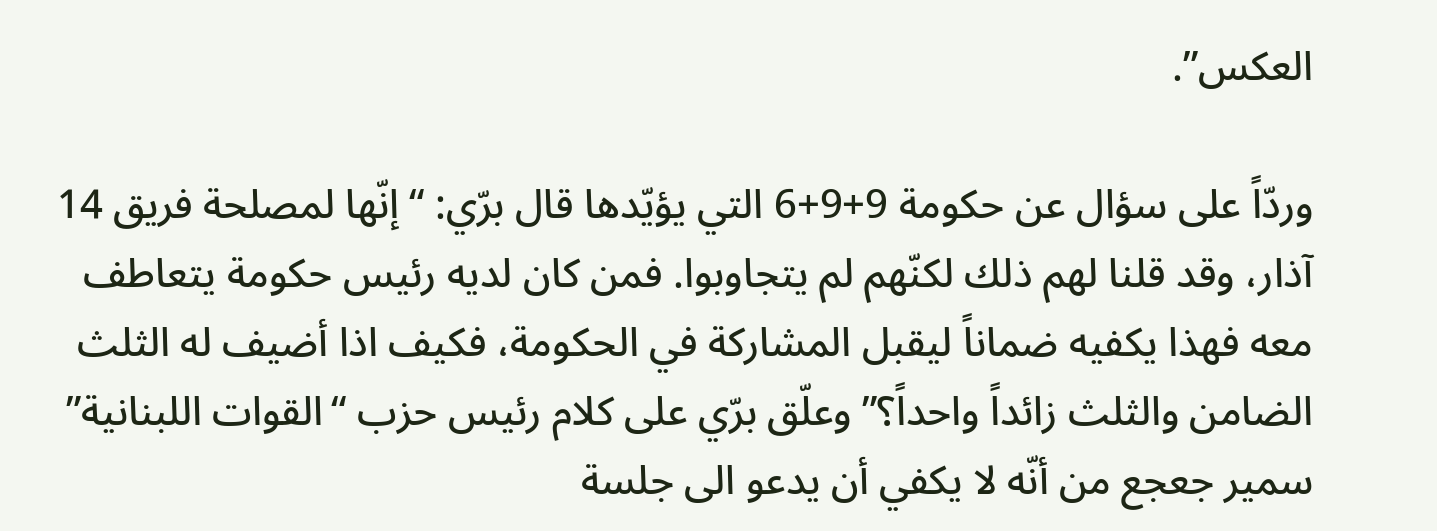العكس”.

وردّاً على سؤال عن حكومة 9+9+6 التي يؤيّدها قال برّي: “إنّها لمصلحة فريق 14 آذار، وقد قلنا لهم ذلك لكنّهم لم يتجاوبوا. فمن كان لديه رئيس حكومة يتعاطف معه فهذا يكفيه ضماناً ليقبل المشاركة في الحكومة، فكيف اذا أضيف له الثلث الضامن والثلث زائداً واحداً؟” وعلّق برّي على كلام رئيس حزب “القوات اللبنانية” سمير جعجع من أنّه لا يكفي أن يدعو الى جلسة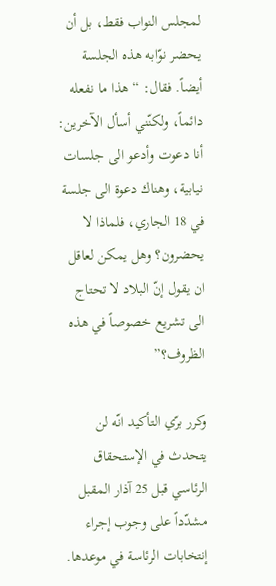لمجلس النواب فقط، بل أن يحضر نوّابه هذه الجلسة أيضاً. فقال: “هذا ما نفعله دائماً، ولكنّني أسأل الآخرين: أنا دعوت وأدعو الى جلسات نيابية، وهناك دعوة الى جلسة في 18 الجاري، فلماذا لا يحضرون؟ وهل يمكن لعاقل ان يقول إنّ البلاد لا تحتاج الى تشريع خصوصاً في هذه الظروف؟”

وكرر برّي التأكيد انّه لن يتحدث في الإستحقاق الرئاسي قبل 25 آذار المقبل مشدّداً على وجوب إجراء إنتخابات الرئاسة في موعدها.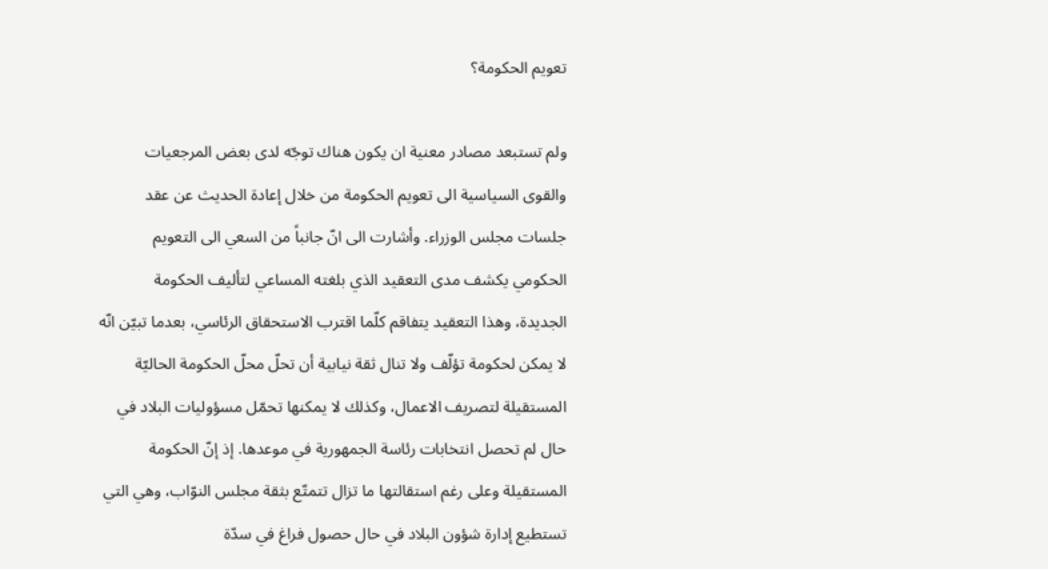تعويم الحكومة؟

ولم تستبعد مصادر معنية ان يكون هناك توجّه لدى بعض المرجعيات والقوى السياسية الى تعويم الحكومة من خلال إعادة الحديث عن عقد جلسات مجلس الوزراء. وأشارت الى انّ جانباً من السعي الى التعويم الحكومي يكشف مدى التعقيد الذي بلغته المساعي لتأليف الحكومة الجديدة، وهذا التعقيد يتفاقم كلّما اقترب الاستحقاق الرئاسي، بعدما تبيّن انّه لا يمكن لحكومة تؤلّف ولا تنال ثقة نيابية أن تحلّ محلّ الحكومة الحاليّة المستقيلة لتصريف الاعمال، وكذلك لا يمكنها تحمّل مسؤوليات البلاد في حال لم تحصل انتخابات رئاسة الجمهورية في موعدها. إذ إنّ الحكومة المستقيلة وعلى رغم استقالتها ما تزال تتمتّع بثقة مجلس النوّاب، وهي التي تستطيع إدارة شؤون البلاد في حال حصول فراغ في سدّة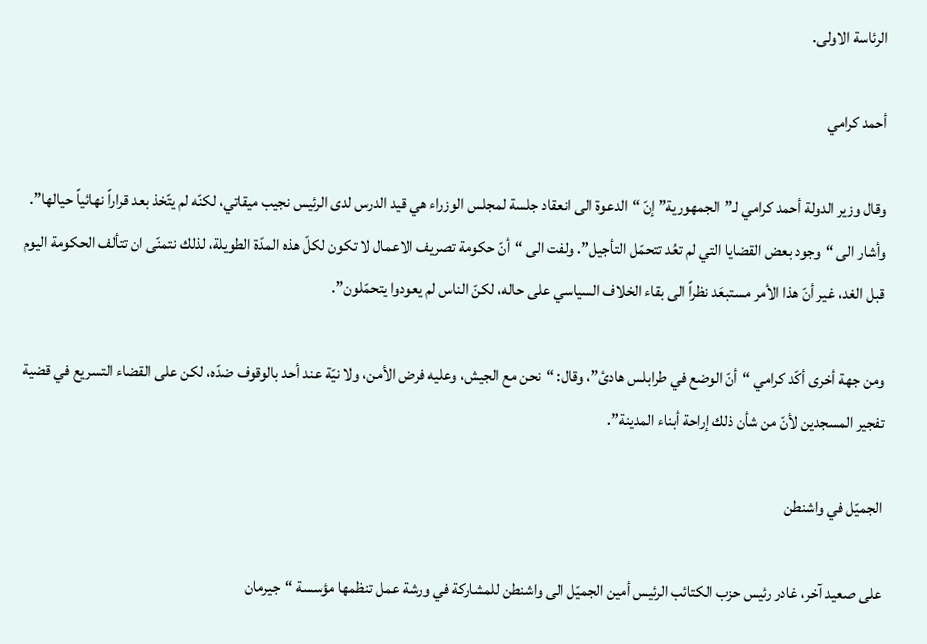الرئاسة الاولى.

أحمد كرامي

وقال وزير الدولة أحمد كرامي لـ”الجمهورية” إنّ “الدعوة الى انعقاد جلسة لمجلس الوزراء هي قيد الدرس لدى الرئيس نجيب ميقاتي، لكنّه لم يتّخذ بعد قراراً نهائياً حيالها”. وأشار الى “وجود بعض القضايا التي لم تعُد تتحمّل التأجيل”. ولفت الى “أنّ حكومة تصريف الاعمال لا تكون لكلّ هذه المدّة الطويلة، لذلك نتمنّى ان تتألف الحكومة اليوم قبل الغد، غير أنّ هذا الأمر مستبعَد نظراً الى بقاء الخلاف السياسي على حاله، لكنّ الناس لم يعودوا يتحمّلون”.

ومن جهة أخرى أكّد كرامي “أنّ الوضع في طرابلس هادئ”، وقال: “نحن مع الجيش، وعليه فرض الأمن، ولا نيّة عند أحد بالوقوف ضدّه، لكن على القضاء التسريع في قضية تفجير المسجدين لأنّ من شأن ذلك إراحة أبناء المدينة”.

الجميّل في واشنطن

على صعيد آخر، غادر رئيس حزب الكتائب الرئيس أمين الجميّل الى واشنطن للمشاركة في ورشة عمل تنظمها مؤسسة “جيرمان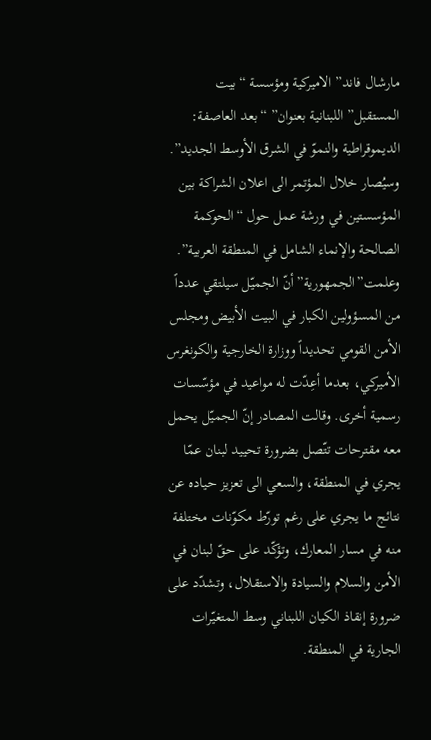مارشال فاند” الاميركية ومؤسسة “بيت المستقبل” اللبنانية بعنوان” “بعد العاصفة: الديموقراطية والنموّ في الشرق الأوسط الجديد”. وسيُصار خلال المؤتمر الى اعلان الشراكة بين المؤسستين في ورشة عمل حول “الحوكمة الصالحة والإنماء الشامل في المنطقة العربية”. وعلمت”الجمهورية” أنّ الجميّل سيلتقي عدداً من المسؤولين الكبار في البيت الأبيض ومجلس الأمن القومي تحديداً ووزارة الخارجية والكونغرس الأميركي، بعدما أعِدّت له مواعيد في مؤسّسات رسمية أخرى. وقالت المصادر إنّ الجميّل يحمل معه مقترحات تتّصل بضرورة تحييد لبنان عمّا يجري في المنطقة، والسعي الى تعزيز حياده عن نتائج ما يجري على رغم تورّط مكوّنات مختلفة منه في مسار المعارك، وتؤكّد على حقّ لبنان في الأمن والسلام والسيادة والاستقلال، وتشدّد على ضرورة إنقاذ الكيان اللبناني وسط المتغيّرات الجارية في المنطقة.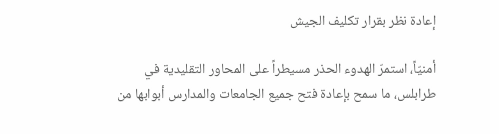إعادة نظر بقرار تكليف الجيش

أمنيّاً، استمرّ الهدوء الحذر مسيطراً على المحاور التقليدية في طرابلس، ما سمح بإعادة فتح جميع الجامعات والمدارس أبوابها من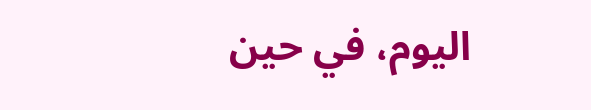اليوم، في حين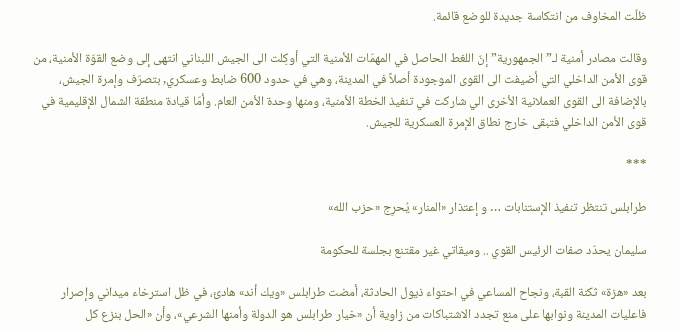ظلّت المخاوف من انتكاسة جديدة للوضع قائمة.

وقالت مصادر أمنية لـ”الجمهورية” إنّ اللغط الحاصل في المهمّات الأمنية التي أوكِلت الى الجيش اللبناني انتهى إلى وضع القوّة الأمنية، من قوى الأمن الداخلي التي أضيفت الى القوى الموجودة أصلاً في المدينة، وهي في حدود 600 ضابط وعسكري, بتصرّف وإمرة الجيش، بالإضافة الى القوى العملانية الأخرى الي شاركت في تنفيذ الخطة الأمنية، ومنها وحدة الأمن العام. وأمّا قيادة منطقة الشمال الإقليمية في قوى الأمن الداخلي فتبقى خارج نطاق الإمرة العسكرية للجيش.

***

طرابلس تنتظر تنفيذ الإستنابات … و إعتذار «المنار» يُحرِج «حزب الله»

سليمان يحدّد صفات الرئيس القوي .. وميقاتي غير مقتنع بجلسة للحكومة

بعد «هزة» ثكنة القبة، ونجاح المساعي في احتواء ذيول الحادثة، أمضت طرابلس «ويك أند» هادئ، في ظل استرخاء ميداني وإصرار فاعليات المدينة ونوابها على منع تجدد الاشتباكات من زاوية أن «خيار طرابلس هو الدولة وأمنها الشرعي»، وأن «الحل بنزع كل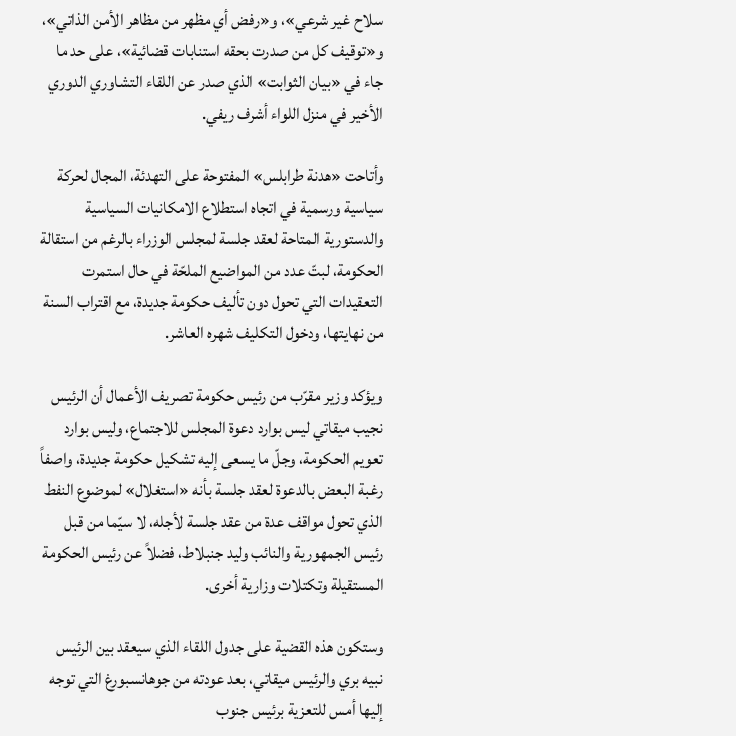سلاح غير شرعي»، و«رفض أي مظهر من مظاهر الأمن الذاتي»، و«توقيف كل من صدرت بحقه استنابات قضائية»، على حد ما جاء في «بيان الثوابت» الذي صدر عن اللقاء التشاوري الدوري الأخير في منزل اللواء أشرف ريفي.

وأتاحت «هدنة طرابلس» المفتوحة على التهدئة، المجال لحركة سياسية ورسمية في اتجاه استطلاع الامكانيات السياسية والدستورية المتاحة لعقد جلسة لمجلس الوزراء بالرغم من استقالة الحكومة، لبتّ عدد من المواضيع الملحّة في حال استمرت التعقيدات التي تحول دون تأليف حكومة جديدة، مع اقتراب السنة من نهايتها، ودخول التكليف شهره العاشر.

ويؤكد وزير مقرّب من رئيس حكومة تصريف الأعمال أن الرئيس نجيب ميقاتي ليس بوارد دعوة المجلس للاجتماع، وليس بوارد تعويم الحكومة، وجلّ ما يسعى إليه تشكيل حكومة جديدة، واصفاً رغبة البعض بالدعوة لعقد جلسة بأنه «استغلال» لموضوع النفط الذي تحول مواقف عدة من عقد جلسة لأجله، لا سيّما من قبل رئيس الجمهورية والنائب وليد جنبلاط، فضلاً عن رئيس الحكومة المستقيلة وتكتلات وزارية أخرى.

وستكون هذه القضية على جدول اللقاء الذي سيعقد بين الرئيس نبيه بري والرئيس ميقاتي، بعد عودته من جوهانسبورغ التي توجه إليها أمس للتعزية برئيس جنوب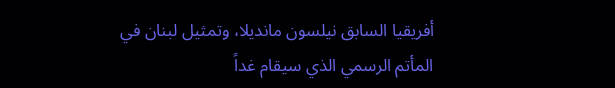أفريقيا السابق نيلسون مانديلا، وتمثيل لبنان في المأتم الرسمي الذي سيقام غداً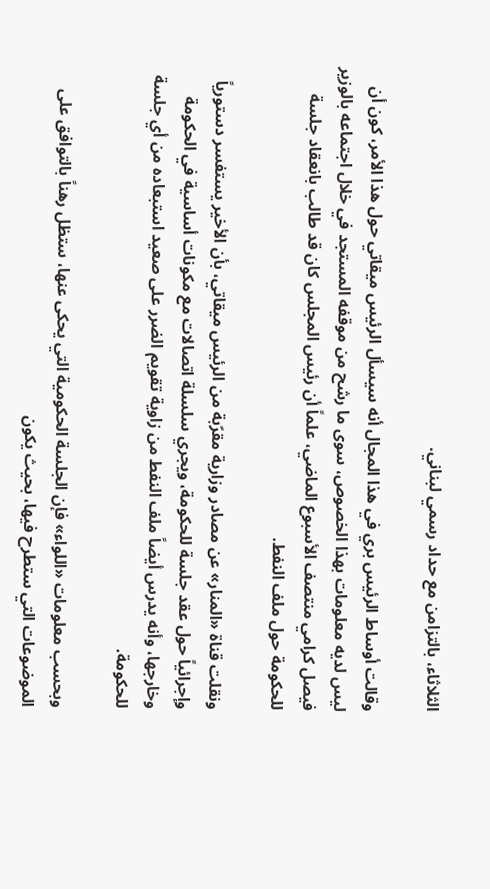الثلاثاء، بالتزامن مع حداد رسمي لبناني.

وقالت أوساط الرئيس بري في هذا المجال أنه سيسأل الرئيس ميقاتي حول هذا الأمر، كون أن ليس لديه معلومات بهذا الخصوص، سوى ما رشح من موقفه المستجد في خلال اجتماعه بالوزير فيصل كرامي منتصف الأسبوع الماضي، علماً أن رئيس المجلس كان قد طالب بانعقاد جلسة للحكومة حول ملف النفط.

ونقلت قناة «المنار» عن مصادر وزارية مقرّبة من الرئيس ميقاتي، بأن الأخير يستفسر دستورياً وإجرائياً حول عقد جلسة للحكومة، ويجري سلسلة اتصالات مع مكونات أساسية في الحكومة وخارجها، وأنه يدرس أيضاً ملف النفط من زاوية تقويم الضرر على صعيد استبعاده من أي جلسة للحكومة.

وبحسب معلومات «اللواء» فإن الجلسة الحكومية التي يحكى عنها، ستظل رهناً بالتوافق على الموضوعات التي ستطرح فيها، بحيث يكون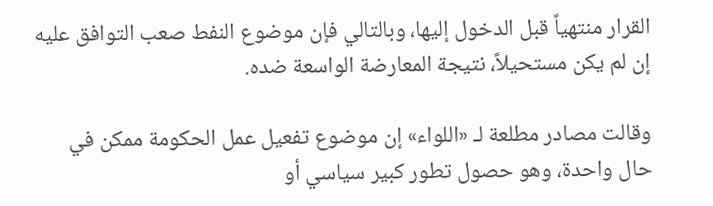القرار منتهياً قبل الدخول إليها، وبالتالي فإن موضوع النفط صعب التوافق عليه إن لم يكن مستحيلاً، نتيجة المعارضة الواسعة ضده.

وقالت مصادر مطلعة لـ «اللواء» إن موضوع تفعيل عمل الحكومة ممكن في حال واحدة، وهو حصول تطور كبير سياسي أو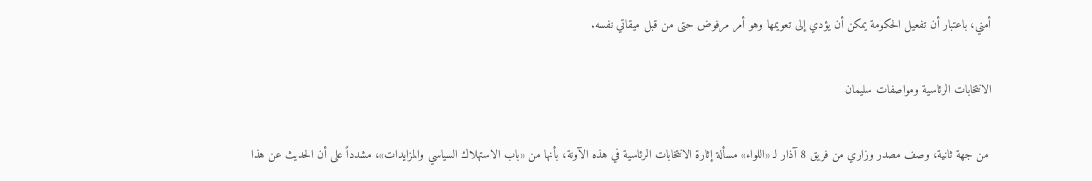أمني، باعتبار أن تفعيل الحكومة يمكن أن يؤدي إلى تعويمها وهو أمر مرفوض حتى من قبل ميقاتي نفسه.

الانتخابات الرئاسية ومواصفات سليمان

 من جهة ثانية، وصف مصدر وزاري من فريق 8 آذار لـ «اللواء» مسألة إثارة الانتخابات الرئاسية في هذه الآونة، بأنها من «باب الاستهلاك السياسي والمزايدات»، مشدداً على أن الحديث عن هذا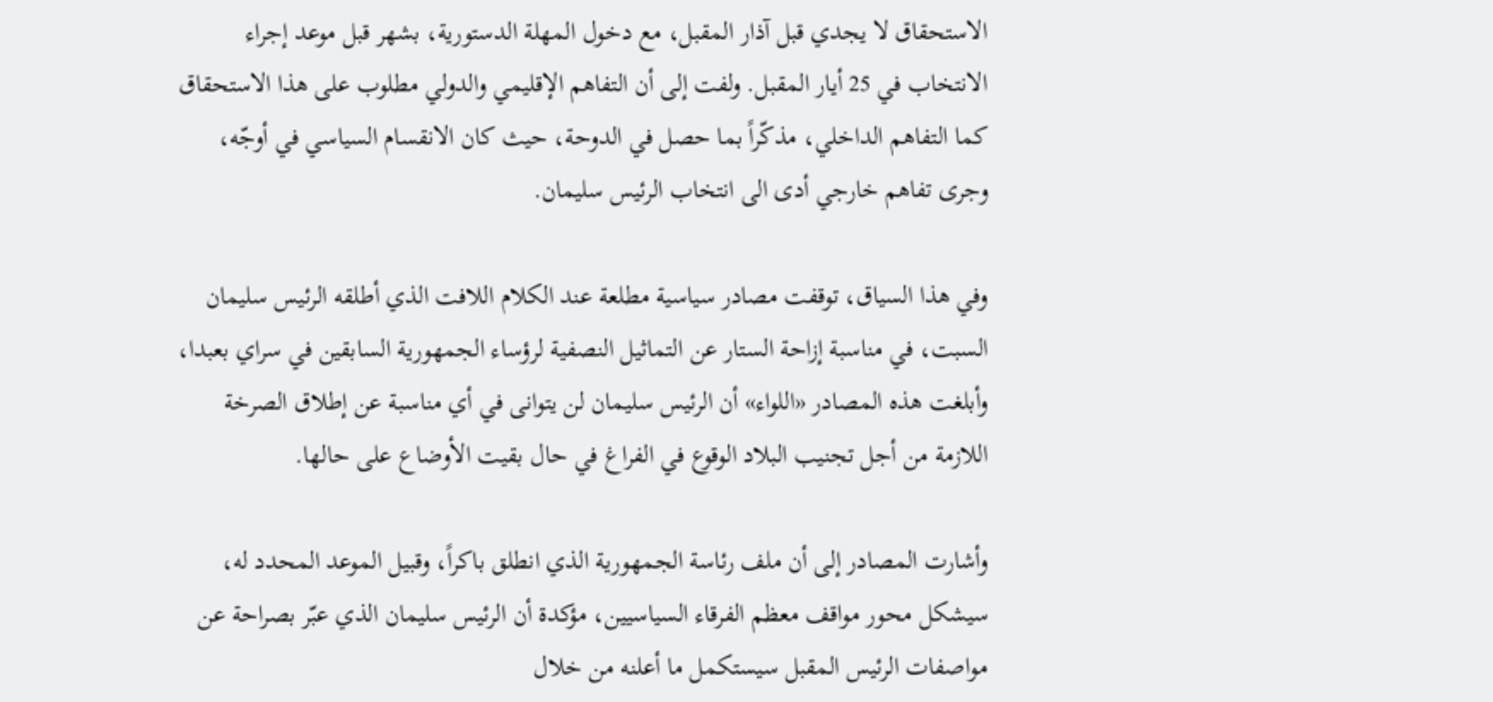الاستحقاق لا يجدي قبل آذار المقبل، مع دخول المهلة الدستورية، بشهر قبل موعد إجراء الانتخاب في 25 أيار المقبل. ولفت إلى أن التفاهم الإقليمي والدولي مطلوب على هذا الاستحقاق كما التفاهم الداخلي، مذكّراً بما حصل في الدوحة، حيث كان الانقسام السياسي في أوجّه، وجرى تفاهم خارجي أدى الى انتخاب الرئيس سليمان.

وفي هذا السياق، توقفت مصادر سياسية مطلعة عند الكلام اللافت الذي أطلقه الرئيس سليمان السبت، في مناسبة إزاحة الستار عن التماثيل النصفية لرؤساء الجمهورية السابقين في سراي بعبدا، وأبلغت هذه المصادر «اللواء» أن الرئيس سليمان لن يتوانى في أي مناسبة عن إطلاق الصرخة اللازمة من أجل تجنيب البلاد الوقوع في الفراغ في حال بقيت الأوضاع على حالها.

وأشارت المصادر إلى أن ملف رئاسة الجمهورية الذي انطلق باكراً، وقبيل الموعد المحدد له، سيشكل محور مواقف معظم الفرقاء السياسيين، مؤكدة أن الرئيس سليمان الذي عبّر بصراحة عن مواصفات الرئيس المقبل سيستكمل ما أعلنه من خلال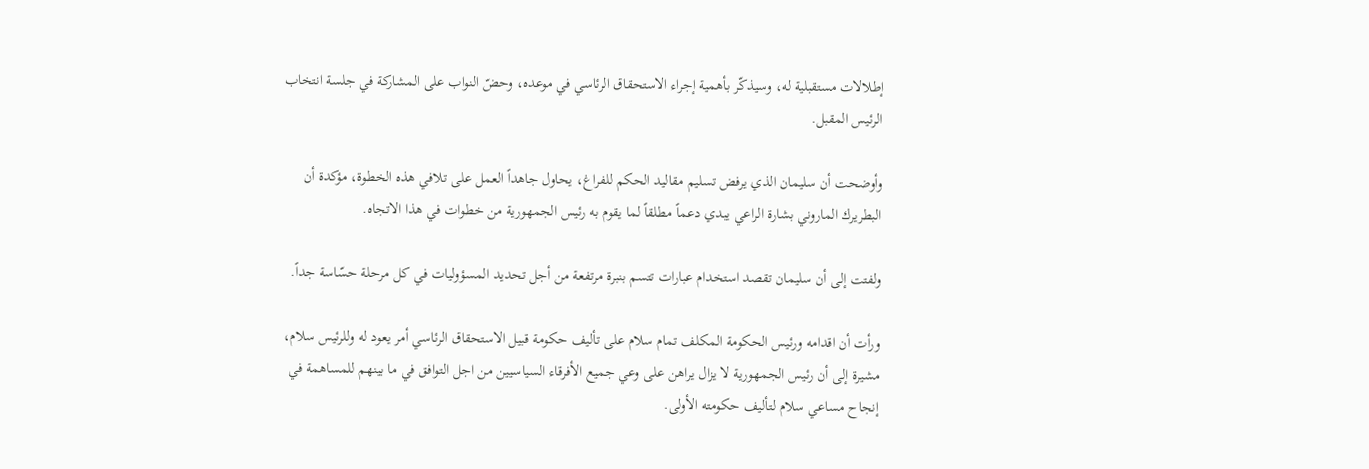إطلالات مستقبلية له، وسيذكّر بأهمية إجراء الاستحقاق الرئاسي في موعده، وحضّ النواب على المشاركة في جلسة انتخاب الرئيس المقبل.

وأوضحت أن سليمان الذي يرفض تسليم مقاليد الحكم للفراغ، يحاول جاهداً العمل على تلافي هذه الخطوة، مؤكدة أن البطريرك الماروني بشارة الراعي يبدي دعماً مطلقاً لما يقوم به رئيس الجمهورية من خطوات في هذا الاتجاه.

ولفتت إلى أن سليمان تقصد استخدام عبارات تتسم بنبرة مرتفعة من أجل تحديد المسؤوليات في كل مرحلة حسّاسة جداً.

ورأت أن اقدامه ورئيس الحكومة المكلف تمام سلام على تأليف حكومة قبيل الاستحقاق الرئاسي أمر يعود له وللرئيس سلام، مشيرة إلى أن رئيس الجمهورية لا يزال يراهن على وعي جميع الأفرقاء السياسيين من اجل التوافق في ما بينهم للمساهمة في إنجاح مساعي سلام لتأليف حكومته الأولى.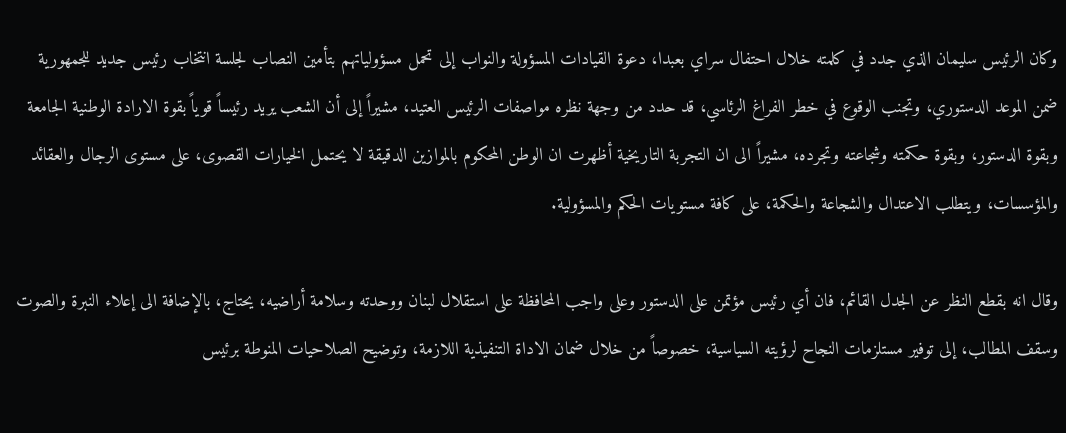وكان الرئيس سليمان الذي جدد في كلمته خلال احتفال سراي بعبدا، دعوة القيادات المسؤولة والنواب إلى تحمل مسؤولياتهم بتأمين النصاب لجلسة انتخاب رئيس جديد للجمهورية ضمن الموعد الدستوري، وتجنب الوقوع في خطر الفراغ الرئاسي، قد حدد من وجهة نظره مواصفات الرئيس العتيد، مشيراً إلى أن الشعب يريد رئيساً قوياً بقوة الارادة الوطنية الجامعة وبقوة الدستور، وبقوة حكمته وشجاعته وتجرده، مشيراً الى ان التجربة التاريخية أظهرت ان الوطن المحكوم بالموازين الدقيقة لا يحتمل الخيارات القصوى، على مستوى الرجال والعقائد والمؤسسات، ويتطلب الاعتدال والشجاعة والحكمة، على كافة مستويات الحكم والمسؤولية.

وقال انه بقطع النظر عن الجدل القائم، فان أي رئيس مؤتمن على الدستور وعلى واجب المحافظة على استقلال لبنان ووحدته وسلامة أراضيه، يحتاج، بالإضافة الى إعلاء النبرة والصوت وسقف المطالب، إلى توفير مستلزمات النجاح لرؤيته السياسية، خصوصاً من خلال ضمان الاداة التنفيذية اللازمة، وتوضيح الصلاحيات المنوطة برئيس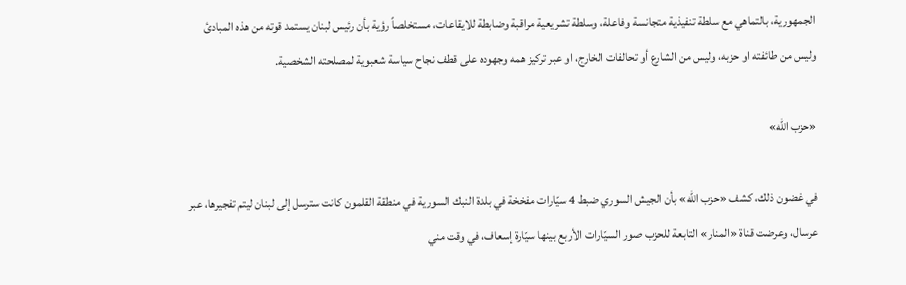الجمهورية، بالتماهي مع سلطة تنفيذية متجانسة وفاعلة، وسلطة تشريعية مراقبة وضابطة للايقاعات، مستخلصاً رؤية بأن رئيس لبنان يستمد قوته من هذه المبادئ وليس من طائفته او حزبه، وليس من الشارع أو تحالفات الخارج، او عبر تركيز همه وجهوده على قطف نجاح سياسة شعبوية لمصلحته الشخصية.

«حزب الله»

في غضون ذلك، كشف «حزب الله» بأن الجيش السوري ضبط 4 سيّارات مفخخة في بلدة النبك السورية في منطقة القلمون كانت سترسل إلى لبنان ليتم تفجيرها، عبر عرسال، وعرضت قناة «المنار» التابعة للحزب صور السيّارات الأربع بينها سيّارة إسعاف، في وقت مني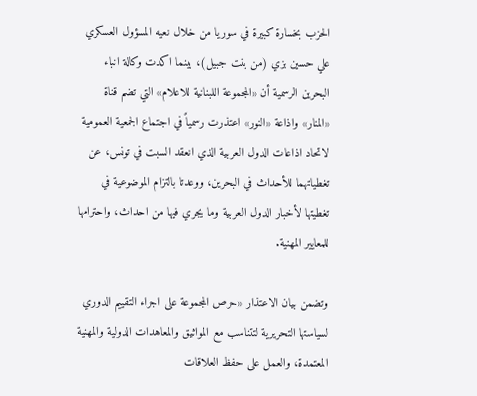الحزب بخسارة كبيرة في سوريا من خلال نعيه المسؤول العسكري علي حسين بزي (من بنت جبيل)، بينما اكدت وكالة انباء البحرين الرسمية أن «المجموعة اللبنانية للاعلام» التي تضم قناة «المنار» واذاعة «النور» اعتذرت رسمياً في اجتماع الجمعية العمومية لاتحاد اذاعات الدول العربية الذي انعقد السبت في تونس، عن تغطياتهما للأحداث في البحرين، ووعدتا بالتزام الموضوعية في تغطيتها لأخبار الدول العربية وما يجري فيها من احداث، واحترامها للمعايير المهنية.

وتضمن بيان الاعتذار «حرص المجموعة على اجراء التقييم الدوري لسياستها التحريرية لتتناسب مع المواثيق والمعاهدات الدولية والمهنية المعتمدة، والعمل على حفظ العلاقات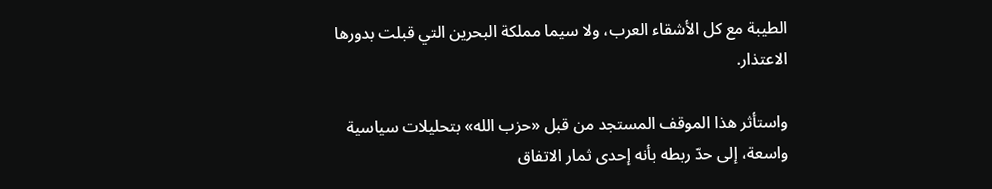الطيبة مع كل الأشقاء العرب، ولا سيما مملكة البحرين التي قبلت بدورها الاعتذار.

واستأثر هذا الموقف المستجد من قبل «حزب الله» بتحليلات سياسية واسعة، إلى حدّ ربطه بأنه إحدى ثمار الاتفاق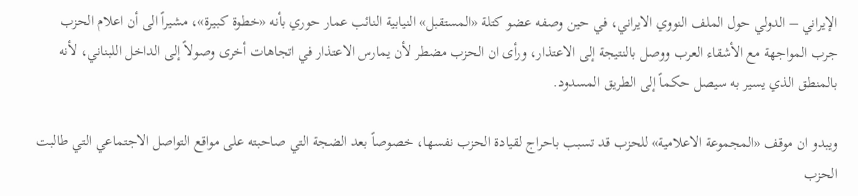الإيراني – الدولي حول الملف النووي الايراني، في حين وصفه عضو كتلة «المستقبل» النيابية النائب عمار حوري بأنه «خطوة كبيرة»، مشيراً الى أن اعلام الحزب جرب المواجهة مع الأشقاء العرب ووصل بالنتيجة إلى الاعتذار، ورأى ان الحزب مضطر لأن يمارس الاعتذار في اتجاهات أخرى وصولاً إلى الداخل اللبناني، لأنه بالمنطق الذي يسير به سيصل حكماً إلى الطريق المسدود.

ويبدو ان موقف «المجموعة الاعلامية» للحزب قد تسبب باحراج لقيادة الحزب نفسها، خصوصاً بعد الضجة التي صاحبته على مواقع التواصل الاجتماعي التي طالبت الحزب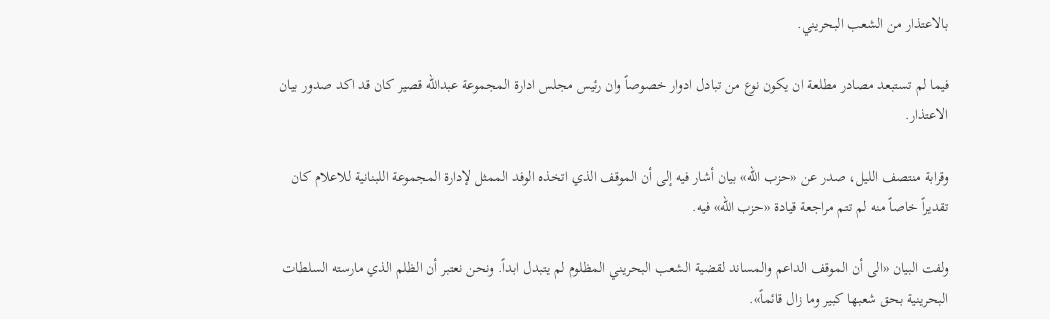بالاعتذار من الشعب البحريني.

فيما لم تستبعد مصادر مطلعة ان يكون نوع من تبادل ادوار خصوصاً وان رئيس مجلس ادارة المجموعة عبدالله قصير كان قد اكد صدور بيان الاعتذار.

وقرابة منتصف الليل، صدر عن «حزب الله» بيان أشار فيه إلى أن الموقف الذي اتخذه الوفد الممثل لإدارة المجموعة اللبنانية للاعلام كان تقديراً خاصاً منه لم تتم مراجعة قيادة «حزب الله» فيه.

ولفت البيان «الى أن الموقف الداعم والمساند لقضية الشعب البحريني المظلوم لم يتبدل ابداً. ونحن نعتبر أن الظلم الذي مارسته السلطات البحرينية بحق شعبها كبير وما زال قائماً».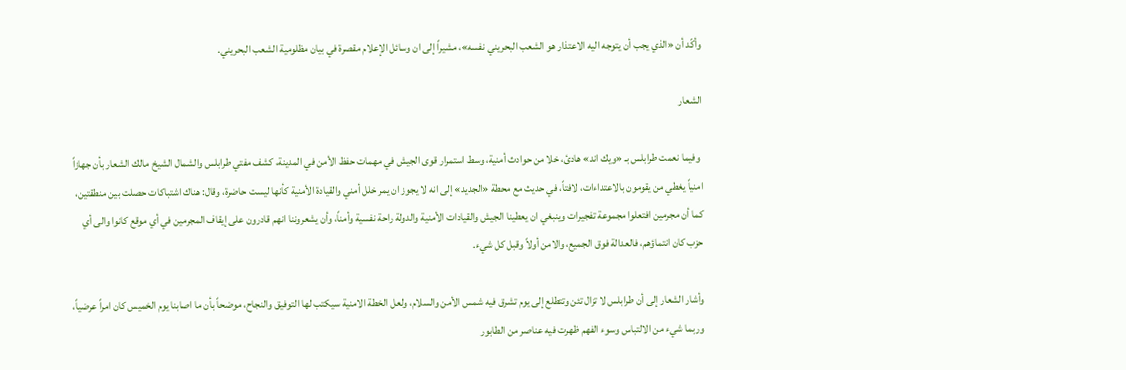وأكّد أن «الذي يجب أن يتوجه اليه الاعتذار هو الشعب البحريني نفسه»، مشيراً إلى ان وسائل الإعلام مقصرة في بيان مظلومية الشعب البحريني.

الشعار

 وفيما نعمت طرابلس بـ «ويك اند» هادئ، خلا من حوادث أمنية، وسط استمرار قوى الجيش في مهمات حفظ الأمن في المدينة، كشف مفتي طرابلس والشمال الشيخ مالك الشعار بأن جهازاً امنياً يغطي من يقومون بالاعتداءات، لافتاً، في حديث مع محطة «الجديد» إلى انه لا يجوز ان يمر خلل أمني والقيادة الأمنية كأنها ليست حاضرة، وقال: هناك اشتباكات حصلت بين منطقتين، كما أن مجرمين افتعلوا مجموعة تفجيرات وينبغي ان يعطينا الجيش والقيادات الأمنية والدولة راحة نفسية وأمناً، وأن يشعروننا انهم قادرون على إيقاف المجرمين في أي موقع كانوا والى أي حزب كان انتماؤهم، فالعدالة فوق الجميع، والامن أولاً وقبل كل شيء.

وأشار الشعار إلى أن طرابلس لا تزال تئن وتتطلع إلى يوم تشرق فيه شمس الأمن والسلام، ولعل الخطة الامنية سيكتب لها التوفيق والنجاح، موضحاً بأن ما اصابنا يوم الخميس كان امراً عرضياً، وربما شيء من الالتباس وسوء الفهم ظهرت فيه عناصر من الطابور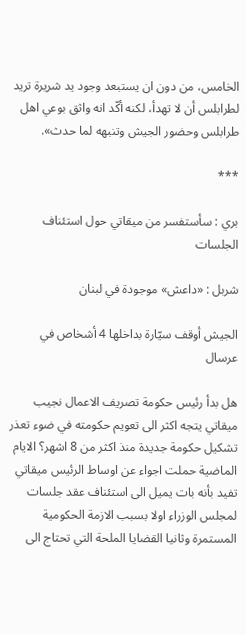الخامس، من دون ان يستبعد وجود يد شريرة تريد لطرابلس أن لا تهدأ، لكنه أكّد انه واثق بوعي اهل طرابلس وحضور الجيش وتنبهه لما حدث».

***

بري : سأستفسر من ميقاتي حول استئناف الجلسات

شربل : «داعش» موجودة في لبنان

الجيش أوقف سيّارة بداخلها 4 أشخاص في عرسال

هل بدأ رئيس حكومة تصريف الاعمال نجيب ميقاتي يتجه اكثر الى تعويم حكومته في ضوء تعذر تشكيل حكومة جديدة منذ اكثر من 8 اشهر؟ الايام الماضية حملت اجواء عن اوساط الرئيس ميقاتي تفيد بأنه بات يميل الى استئناف عقد جلسات لمجلس الوزراء اولا بسبب الازمة الحكومية المستمرة وثانيا القضايا الملحة التي تحتاج الى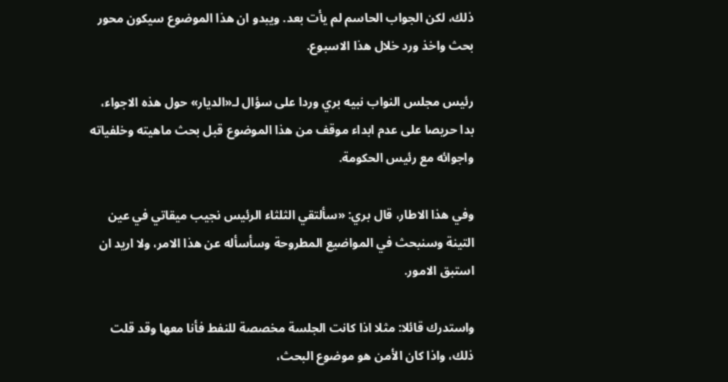ذلك، لكن الجواب الحاسم لم يأت بعد. ويبدو ان هذا الموضوع سيكون محور بحث واخذ ورد خلال هذا الاسبوع.

رئيس مجلس النواب نبيه بري وردا على سؤال لـ«الديار» حول هذه الاجواء، بدا حريصا على عدم ابداء موقف من هذا الموضوع قبل بحث ماهيته وخلفياته واجوائه مع رئيس الحكومة.

وفي هذا الاطار، قال بري: «سألتقي الثلثاء الرئيس نجيب ميقاتي في عين التينة وسنبحث في المواضيع المطروحة وسأسأله عن هذا الامر، ولا اريد ان استبق الامور.

واستدرك قائلا: مثلا اذا كانت الجلسة مخصصة للنفط فأنا معها وقد قلت ذلك، واذا كان الأمن هو موضوع البحث،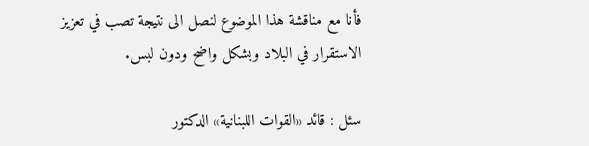فأنا مع مناقشة هذا الموضوع لنصل الى نتيجة تصب في تعزيز الاستقرار في البلاد وبشكل واضح ودون لبس.

سئل : قائد «القوات اللبنانية» الدكتور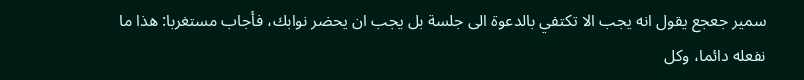سمير جعجع يقول انه يجب الا تكتفي بالدعوة الى جلسة بل يجب ان يحضر نوابك، فأجاب مستغربا: هذا ما نفعله دائما، وكل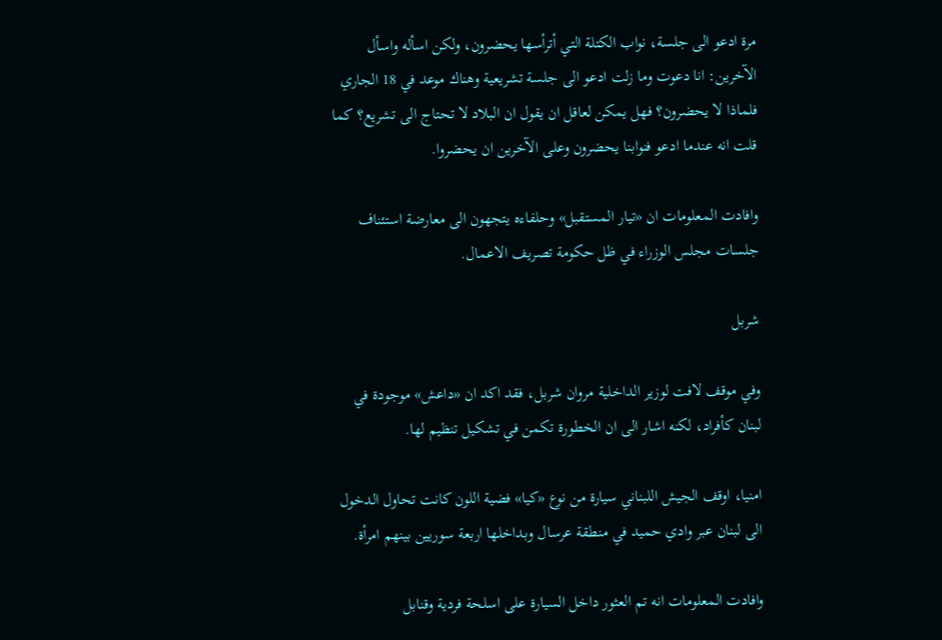مرة ادعو الى جلسة، نواب الكتلة التي أترأسها يحضرون، ولكن اسأله واسأل الآخرين: انا دعوت وما زلت ادعو الى جلسة تشريعية وهناك موعد في 18 الجاري فلماذا لا يحضرون؟ فهل يمكن لعاقل ان يقول ان البلاد لا تحتاج الى تشريع؟ كما قلت انه عندما ادعو فنوابنا يحضرون وعلى الآخرين ان يحضروا.

وافادت المعلومات ان «تيار المستقبل» وحلفاءه يتجهون الى معارضة استئناف جلسات مجلس الوزراء في ظل حكومة تصريف الاعمال.

شربل

وفي موقف لافت لوزير الداخلية مروان شربل، فقد اكد ان «داعش» موجودة في لبنان كأفراد، لكنه اشار الى ان الخطورة تكمن في تشكيل تنظيم لها.

امنيا، اوقف الجيش اللبناني سيارة من نوع «كيا» فضية اللون كانت تحاول الدخول الى لبنان عبر وادي حميد في منطقة عرسال وبداخلها اربعة سوريين بينهم امرأة.

وافادت المعلومات انه تم العثور داخل السيارة على اسلحة فردية وقنابل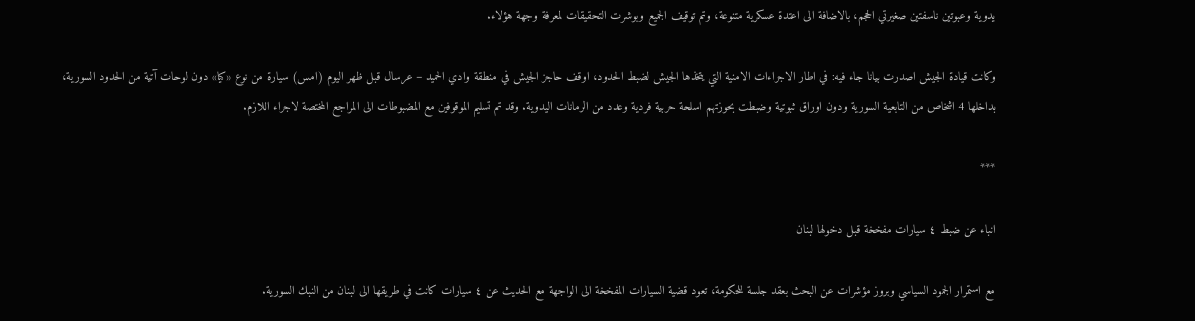يدوية وعبوتين ناسفتين صغيرتي الحجم، بالاضافة الى اعتدة عسكرية متنوعة، وتم توقيف الجميع وبوشرت التحقيقات لمعرفة وجهة هؤلاء.

وكانت قيادة الجيش اصدرت بيانا جاء فيه: في اطار الاجراءات الامنية التي يتخذها الجيش لضبط الحدود، اوقف حاجز الجيش في منطقة وادي الحميد – عرسال قبل ظهر اليوم (امس) سيارة من نوع «كيا» دون لوحات آتية من الحدود السورية، بداخلها 4 اشخاص من التابعية السورية ودون اوراق ثبوتية وضبطت بحوزتهم اسلحة حربية فردية وعدد من الرمانات اليدوية. وقد تم تسليم الموقوفين مع المضبوطات الى المراجع المختصة لاجراء اللازم.

***

انباء عن ضبط ٤ سيارات مفخخة قبل دخولها لبنان

مع استمرار الجمود السياسي وبروز مؤشرات عن البحث بعقد جلسة للحكومة، تعود قضية السيارات المفخخة الى الواجهة مع الحديث عن ٤ سيارات كانت في طريقها الى لبنان من النبك السورية.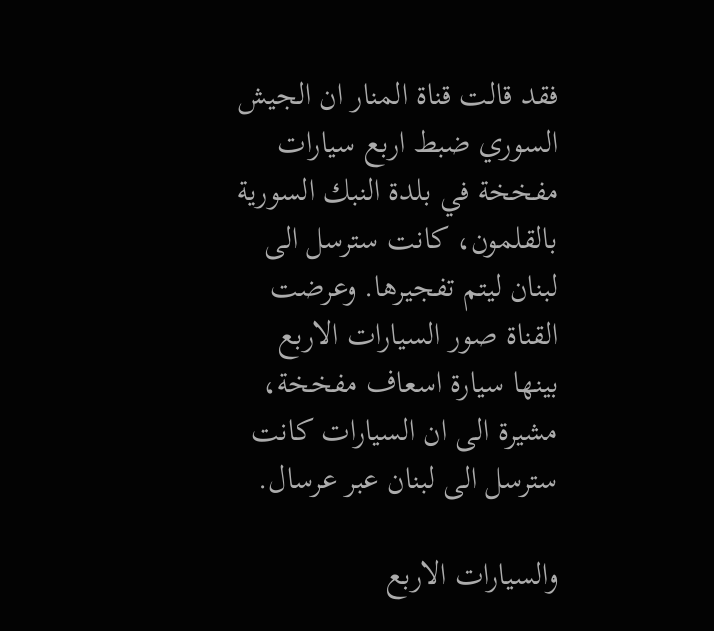فقد قالت قناة المنار ان الجيش السوري ضبط اربع سيارات مفخخة في بلدة النبك السورية بالقلمون، كانت سترسل الى لبنان ليتم تفجيرها. وعرضت القناة صور السيارات الاربع بينها سيارة اسعاف مفخخة، مشيرة الى ان السيارات كانت سترسل الى لبنان عبر عرسال.

والسيارات الاربع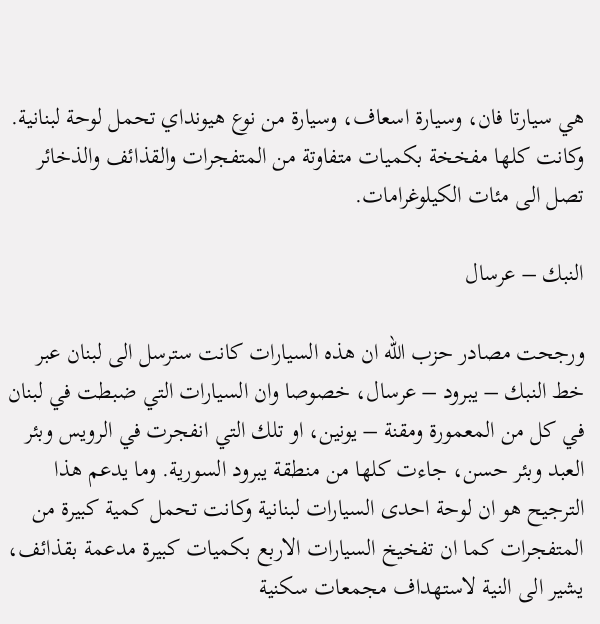هي سيارتا فان، وسيارة اسعاف، وسيارة من نوع هيونداي تحمل لوحة لبنانية. وكانت كلها مفخخة بكميات متفاوتة من المتفجرات والقذائف والذخائر تصل الى مئات الكيلوغرامات.

النبك – عرسال

ورجحت مصادر حزب الله ان هذه السيارات كانت سترسل الى لبنان عبر خط النبك – يبرود – عرسال، خصوصا وان السيارات التي ضبطت في لبنان في كل من المعمورة ومقنة – يونين، او تلك التي انفجرت في الرويس وبئر العبد وبئر حسن، جاءت كلها من منطقة يبرود السورية. وما يدعم هذا الترجيح هو ان لوحة احدى السيارات لبنانية وكانت تحمل كمية كبيرة من المتفجرات كما ان تفخيخ السيارات الاربع بكميات كبيرة مدعمة بقذائف، يشير الى النية لاستهداف مجمعات سكنية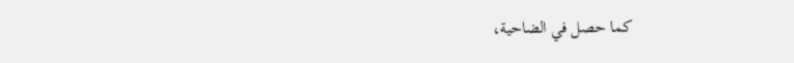كما حصل في الضاحية،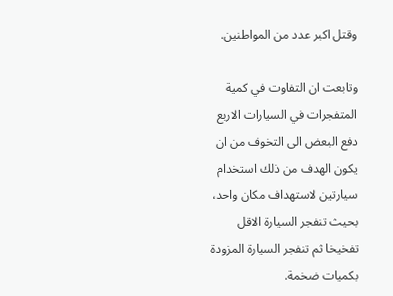وقتل اكبر عدد من المواطنين.

وتابعت ان التفاوت في كمية المتفجرات في السيارات الاربع دفع البعض الى التخوف من ان يكون الهدف من ذلك استخدام سيارتين لاستهداف مكان واحد، بحيث تنفجر السيارة الاقل تفخيخا ثم تنفجر السيارة المزودة بكميات ضخمة.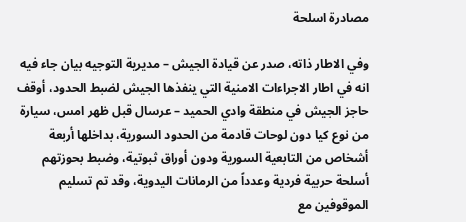مصادرة اسلحة

وفي الاطار ذاته، صدر عن قيادة الجيش – مديرية التوجيه بيان جاء فيه انه في اطار الاجراءات الامنية التي ينفذها الجيش لضبط الحدود، أوقف حاجز الجيش في منطقة وادي الحميد – عرسال قبل ظهر امس، سيارة من نوع كيا دون لوحات قادمة من الحدود السورية، بداخلها أربعة أشخاص من التابعية السورية ودون أوراق ثبوتية، وضبط بحوزتهم أسلحة حربية فردية وعدداً من الرمانات اليدوية، وقد تم تسليم الموقوفين مع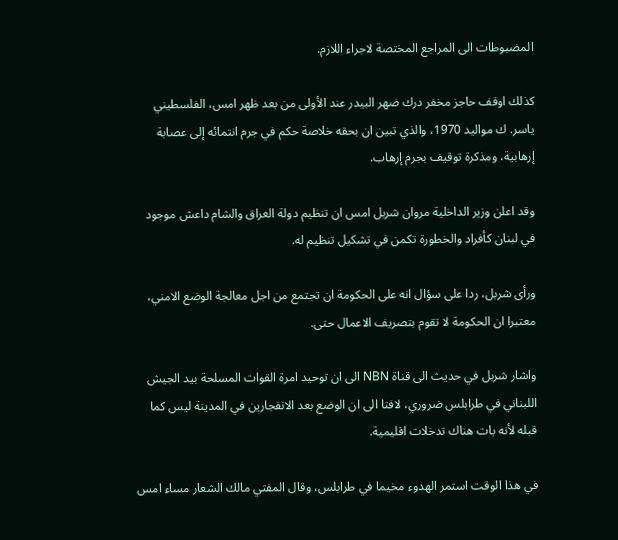المضبوطات الى المراجع المختصة لاجراء اللازم.

كذلك اوقف حاجز مخفر درك ضهر البيدر عند الأولى من بعد ظهر امس، الفلسطيني ياسر. ك مواليد 1970، والذي تبين ان بحقه خلاصة حكم في جرم انتمائه إلى عصابة إرهابية، ومذكرة توقيف بجرم إرهاب.

وقد اعلن وزير الداخلية مروان شربل امس ان تنظيم دولة العراق والشام داعش موجود في لبنان كأفراد والخطورة تكمن في تشكيل تنظيم له.

ورأى شربل، ردا على سؤال انه على الحكومة ان تجتمع من اجل معالجة الوضع الامني، معتبرا ان الحكومة لا تقوم بتصريف الاعمال حتى.

واشار شربل في حديث الى قناة NBN الى ان توحيد امرة القوات المسلحة بيد الجيش اللبناني في طرابلس ضروري، لافتا الى ان الوضع بعد الانفجارين في المدينة ليس كما قبله لأنه بات هناك تدخلات اقليمية.

في هذا الوقت استمر الهدوء مخيما في طرابلس، وقال المفتي مالك الشعار مساء امس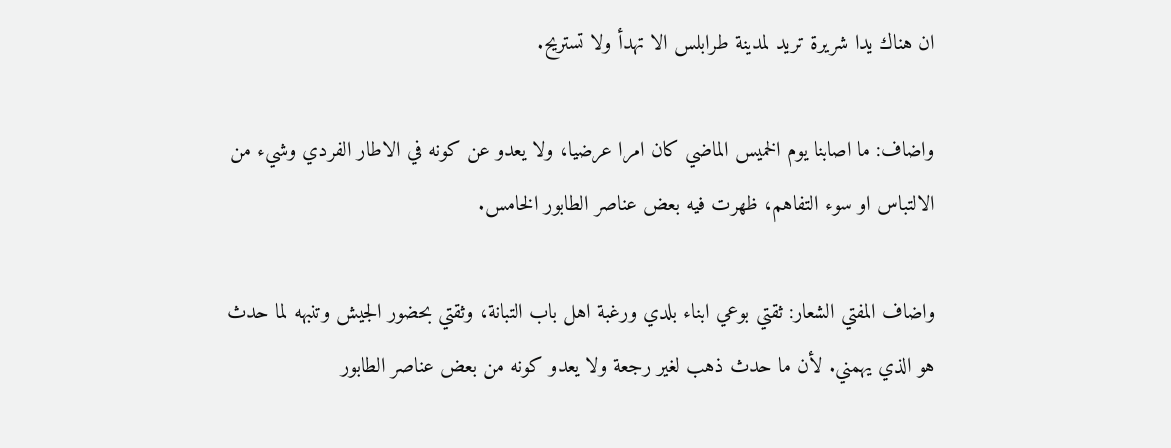ان هناك يدا شريرة تريد لمدينة طرابلس الا تهدأ ولا تستريح.

واضاف: ما اصابنا يوم الخميس الماضي كان امرا عرضيا، ولا يعدو عن كونه في الاطار الفردي وشيء من الالتباس او سوء التفاهم، ظهرت فيه بعض عناصر الطابور الخامس.

واضاف المفتي الشعار: ثقتي بوعي ابناء بلدي ورغبة اهل باب التبانة، وثقتي بحضور الجيش وتنبهه لما حدث هو الذي يهمني. لأن ما حدث ذهب لغير رجعة ولا يعدو كونه من بعض عناصر الطابور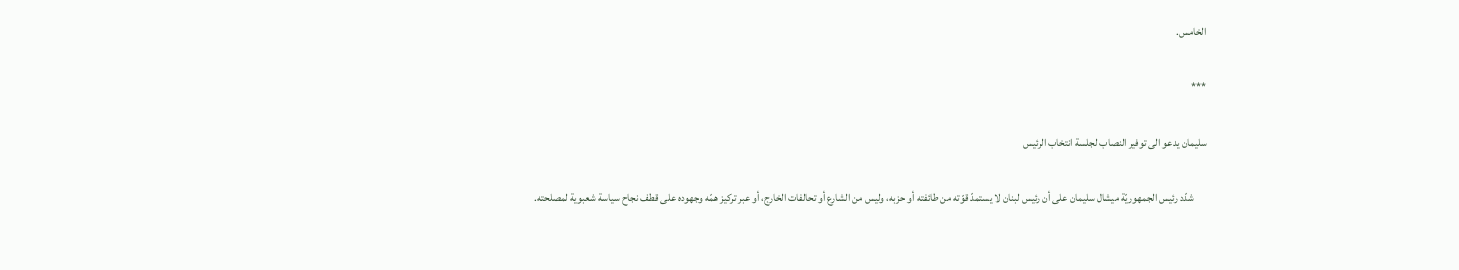الخامس.

***

سليمان يدعو الى توفير النصاب لجلسة انتخاب الرئيس

      شدّد رئيس الجمهوريّة ميشال سليمان على أن رئيس لبنان لا يستمدّ قوّته من طائفته أو حزبه، وليس من الشارع أو تحالفات الخارج، أو عبر تركيز همّه وجهوده على قطف نجاح سياسة شعبوية لمصلحته.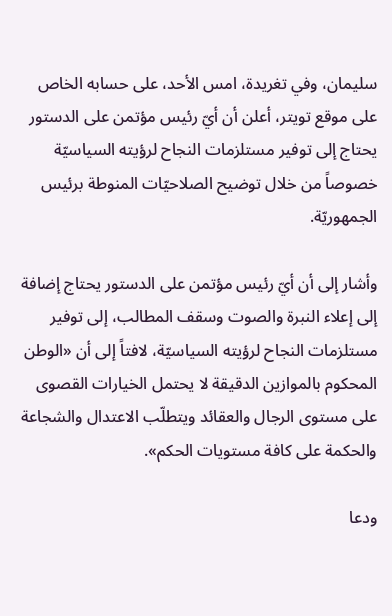سليمان، وفي تغريدة، امس الأحد، على حسابه الخاص على موقع تويتر، أعلن أن أيّ رئيس مؤتمن على الدستور يحتاج إلى توفير مستلزمات النجاح لرؤيته السياسيّة خصوصاً من خلال توضيح الصلاحيّات المنوطة برئيس الجمهوريّة.

وأشار إلى أن أيّ رئيس مؤتمن على الدستور يحتاج إضافة إلى إعلاء النبرة والصوت وسقف المطالب، إلى توفير مستلزمات النجاح لرؤيته السياسيّة، لافتاً إلى أن «الوطن المحكوم بالموازين الدقيقة لا يحتمل الخيارات القصوى على مستوى الرجال والعقائد ويتطلّب الاعتدال والشجاعة والحكمة على كافة مستويات الحكم».

ودعا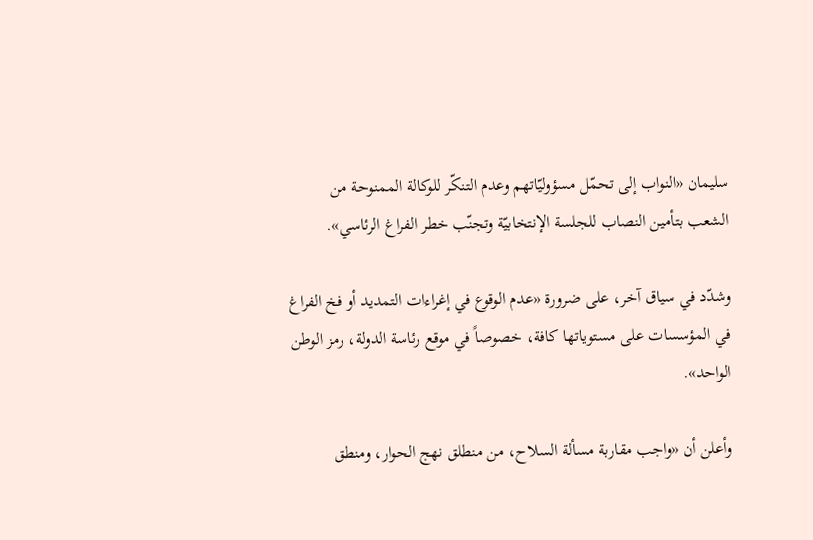سليمان «النواب إلى تحمّل مسؤوليّاتهم وعدم التنكّر للوكالة الممنوحة من الشعب بتأمين النصاب للجلسة الإنتخابيّة وتجنّب خطر الفراغ الرئاسي».

وشدّد في سياق آخر، على ضرورة «عدم الوقوع في إغراءات التمديد أو فخ الفراغ في المؤسسات على مستوياتها كافة، خصوصاً في موقع رئاسة الدولة، رمز الوطن الواحد».

وأعلن أن «واجب مقاربة مسألة السلاح، من منطلق نهج الحوار، ومنطق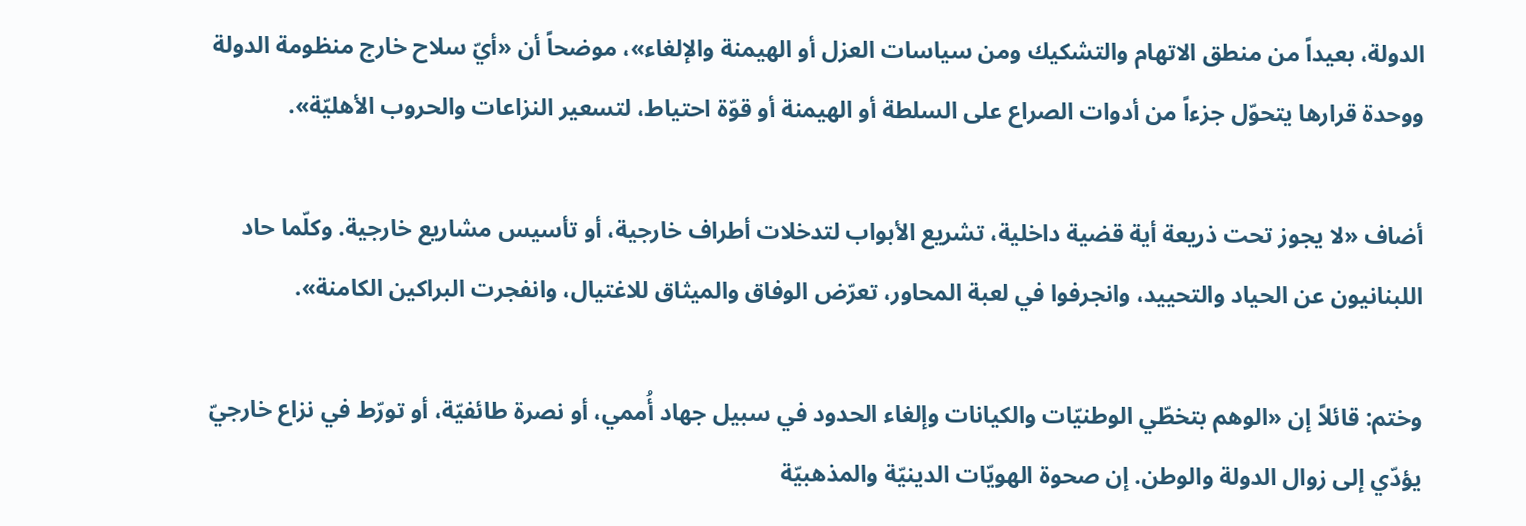الدولة، بعيداً من منطق الاتهام والتشكيك ومن سياسات العزل أو الهيمنة والإلغاء»، موضحاً أن «أيّ سلاح خارج منظومة الدولة ووحدة قرارها يتحوّل جزءاً من أدوات الصراع على السلطة أو الهيمنة أو قوّة احتياط، لتسعير النزاعات والحروب الأهليّة».

أضاف «لا يجوز تحت ذريعة أية قضية داخلية، تشريع الأبواب لتدخلات أطراف خارجية، أو تأسيس مشاريع خارجية. وكلّما حاد اللبنانيون عن الحياد والتحييد، وانجرفوا في لعبة المحاور، تعرّض الوفاق والميثاق للاغتيال، وانفجرت البراكين الكامنة».

وختم: قائلاً إن «الوهم بتخطّي الوطنيّات والكيانات وإلغاء الحدود في سبيل جهاد أُممي، أو نصرة طائفيّة، أو تورّط في نزاع خارجيّ يؤدّي إلى زوال الدولة والوطن. إن صحوة الهويّات الدينيّة والمذهبيّة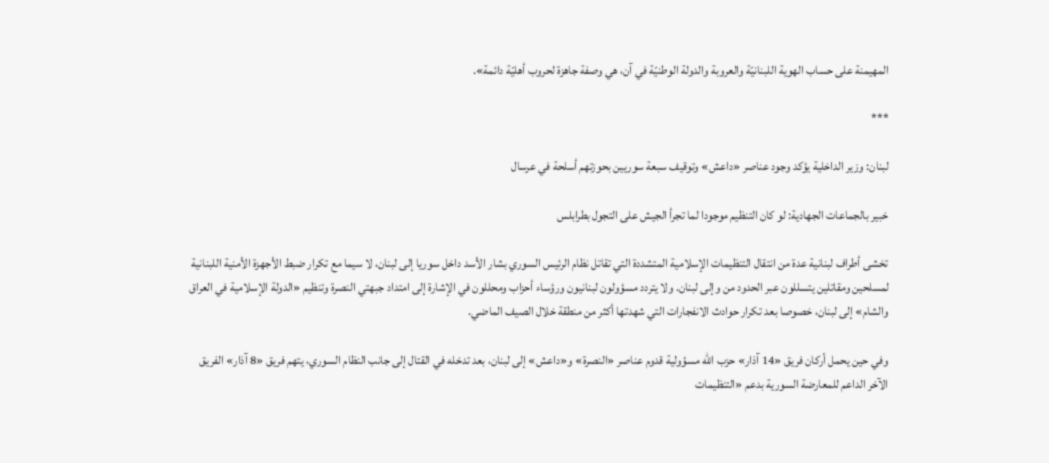المهيمنة على حساب الهوية اللبنانيّة والعروبة والدولة الوطنيّة في آن، هي وصفة جاهزة لحروب أهليّة دائمة».

***

لبنان: وزير الداخلية يؤكد وجود عناصر «داعش» وتوقيف سبعة سوريين بحوزتهم أسلحة في عرسال

خبير بالجماعات الجهادية: لو كان التنظيم موجودا لما تجرأ الجيش على التجول بطرابلس

تخشى أطراف لبنانية عدة من انتقال التنظيمات الإسلامية المتشددة التي تقاتل نظام الرئيس السوري بشار الأسد داخل سوريا إلى لبنان، لا سيما مع تكرار ضبط الأجهزة الأمنية اللبنانية لمسلحين ومقاتلين يتسللون عبر الحدود من وإلى لبنان. ولا يتردد مسؤولون لبنانيون ورؤساء أحزاب ومحللون في الإشارة إلى امتداد جبهتي النصرة وتنظيم «الدولة الإسلامية في العراق والشام» إلى لبنان، خصوصا بعد تكرار حوادث الانفجارات التي شهدتها أكثر من منطقة خلال الصيف الماضي.

وفي حين يحمل أركان فريق «14 آذار» حزب الله مسؤولية قدوم عناصر «النصرة» و«داعش» إلى لبنان، بعد تدخله في القتال إلى جانب النظام السوري، يتهم فريق «8 آذار» الفريق الآخر الداعم للمعارضة السورية بدعم «التنظيمات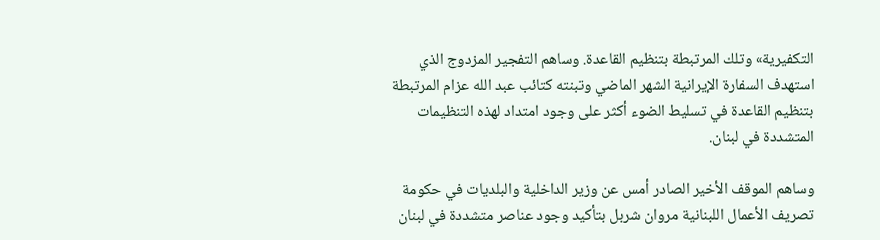التكفيرية» وتلك المرتبطة بتنظيم القاعدة. وساهم التفجير المزدوج الذي استهدف السفارة الإيرانية الشهر الماضي وتبنته كتائب عبد الله عزام المرتبطة بتنظيم القاعدة في تسليط الضوء أكثر على وجود امتداد لهذه التنظيمات المتشددة في لبنان.

وساهم الموقف الأخير الصادر أمس عن وزير الداخلية والبلديات في حكومة تصريف الأعمال اللبنانية مروان شربل بتأكيد وجود عناصر متشددة في لبنان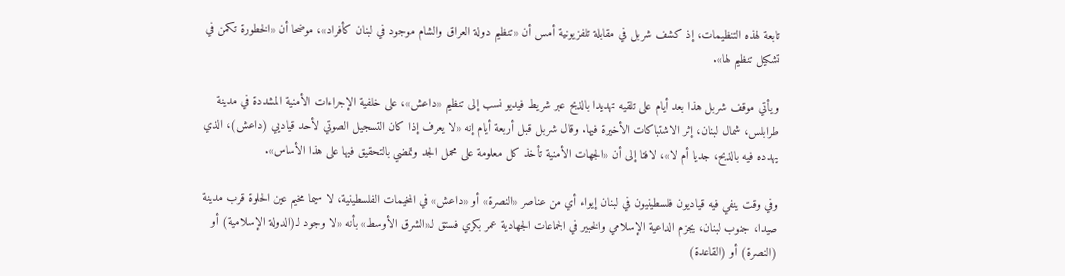تابعة لهذه التنظيمات، إذ كشف شربل في مقابلة تلفزيونية أمس أن «تنظيم دولة العراق والشام موجود في لبنان كأفراد»، موضحا أن «الخطورة تكمن في تشكيل تنظيم لها».

ويأتي موقف شربل هذا بعد أيام على تلقيه تهديدا بالذبح عبر شريط فيديو نسب إلى تنظيم «داعش»، على خلفية الإجراءات الأمنية المشددة في مدينة طرابلس، شمال لبنان، إثر الاشتباكات الأخيرة فيها. وقال شربل قبل أربعة أيام إنه «لا يعرف إذا كان التسجيل الصوتي لأحد قياديي (داعش)، الذي يهدده فيه بالذبح، جديا أم لا»، لافتا إلى أن «الجهات الأمنية تأخذ كل معلومة على محمل الجد وتمضي بالتحقيق فيها على هذا الأساس».

وفي وقت ينفي فيه قياديون فلسطينيون في لبنان إيواء أي من عناصر «النصرة» أو «داعش» في المخيمات الفلسطينية، لا سيما مخيم عين الحلوة قرب مدينة صيدا، جنوب لبنان، يجزم الداعية الإسلامي والخبير في الجماعات الجهادية عمر بكري فستق لـ«الشرق الأوسط» بأنه «لا وجود لـ(الدولة الإسلامية) أو (النصرة) أو (القاعدة)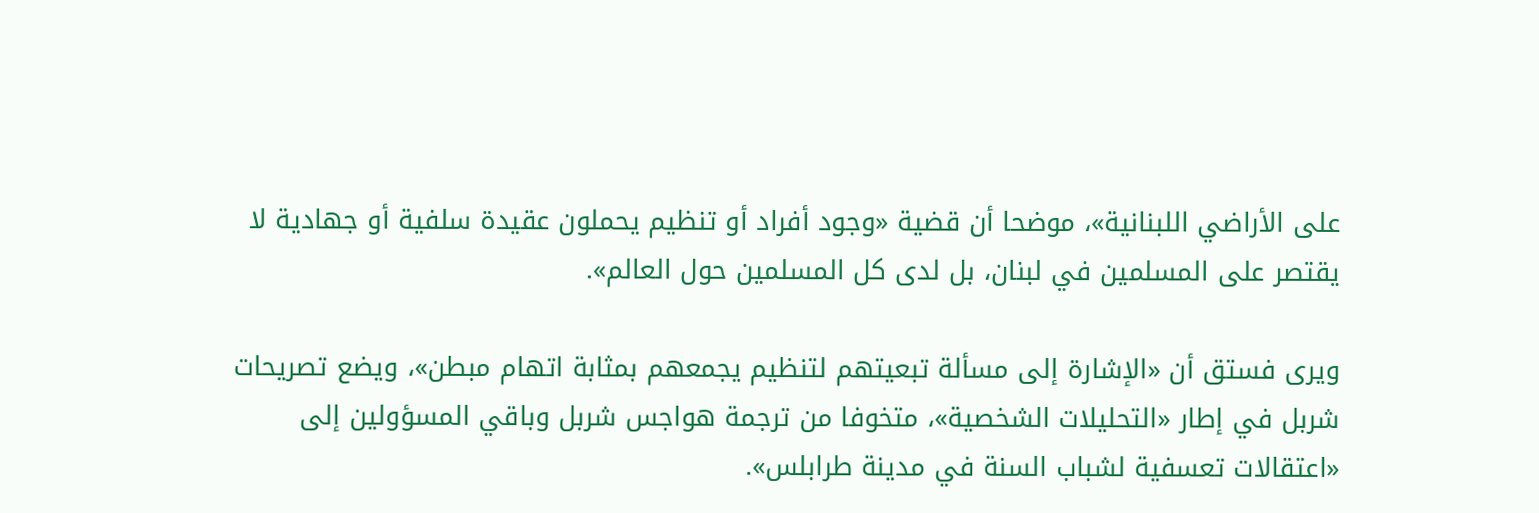على الأراضي اللبنانية»، موضحا أن قضية «وجود أفراد أو تنظيم يحملون عقيدة سلفية أو جهادية لا يقتصر على المسلمين في لبنان، بل لدى كل المسلمين حول العالم».

ويرى فستق أن «الإشارة إلى مسألة تبعيتهم لتنظيم يجمعهم بمثابة اتهام مبطن»، ويضع تصريحات شربل في إطار «التحليلات الشخصية»، متخوفا من ترجمة هواجس شربل وباقي المسؤولين إلى «اعتقالات تعسفية لشباب السنة في مدينة طرابلس».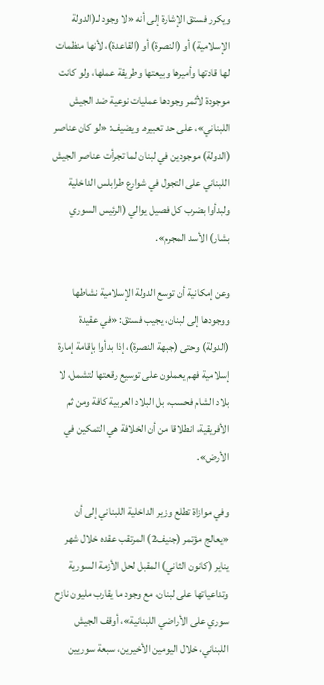ويكرر فستق الإشارة إلى أنه «لا وجود لـ(الدولة الإسلامية) أو (النصرة) أو (القاعدة)، لأنها منظمات لها قادتها وأميرها وبيعتها وطريقة عملها، ولو كانت موجودة لأثمر وجودها عمليات نوعية ضد الجيش اللبناني»، على حد تعبيره. ويضيف: «لو كان عناصر (الدولة) موجودين في لبنان لما تجرأت عناصر الجيش اللبناني على التجول في شوارع طرابلس الداخلية ولبدأوا بضرب كل فصيل يوالي (الرئيس السوري بشار) الأسد المجرم».

وعن إمكانية أن توسع الدولة الإسلامية نشاطها ووجودها إلى لبنان، يجيب فستق: «في عقيدة (الدولة) وحتى (جبهة النصرة)، إذا بدأوا بإقامة إمارة إسلامية فهم يعملون على توسيع رقعتها لتشمل، لا بلاد الشام فحسب، بل البلاد العربية كافة ومن ثم الأفريقية، انطلاقا من أن الخلافة هي التمكين في الأرض».

وفي موازاة تطلع وزير الداخلية اللبناني إلى أن «يعالج مؤتمر (جنيف2) المرتقب عقده خلال شهر يناير (كانون الثاني) المقبل لحل الأزمة السورية وتداعياتها على لبنان، مع وجود ما يقارب مليون نازح سوري على الأراضي اللبنانية»، أوقف الجيش اللبناني، خلال اليومين الأخيرين، سبعة سوريين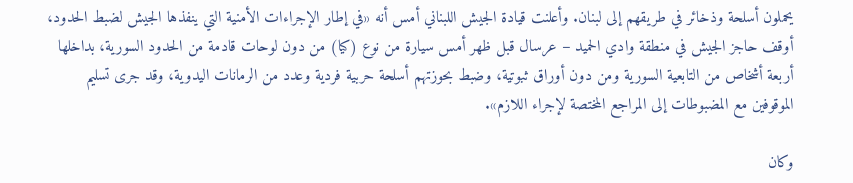يحملون أسلحة وذخائر في طريقهم إلى لبنان. وأعلنت قيادة الجيش اللبناني أمس أنه «في إطار الإجراءات الأمنية التي ينفذها الجيش لضبط الحدود، أوقف حاجز الجيش في منطقة وادي الحميد – عرسال قبل ظهر أمس سيارة من نوع (كيا) من دون لوحات قادمة من الحدود السورية، بداخلها أربعة أشخاص من التابعية السورية ومن دون أوراق ثبوتية، وضبط بحوزتهم أسلحة حربية فردية وعدد من الرمانات اليدوية، وقد جرى تسليم الموقوفين مع المضبوطات إلى المراجع المختصة لإجراء اللازم».

وكان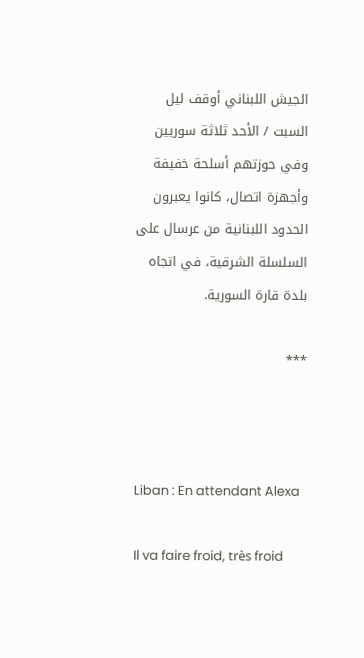الجيش اللبناني أوقف ليل السبت / الأحد ثلاثة سوريين وفي حوزتهم أسلحة خفيفة وأجهزة اتصال، كانوا يعبرون الحدود اللبنانية من عرسال على السلسلة الشرقية، في اتجاه بلدة قارة السورية.

***



Liban : En attendant Alexa

Il va faire froid, très froid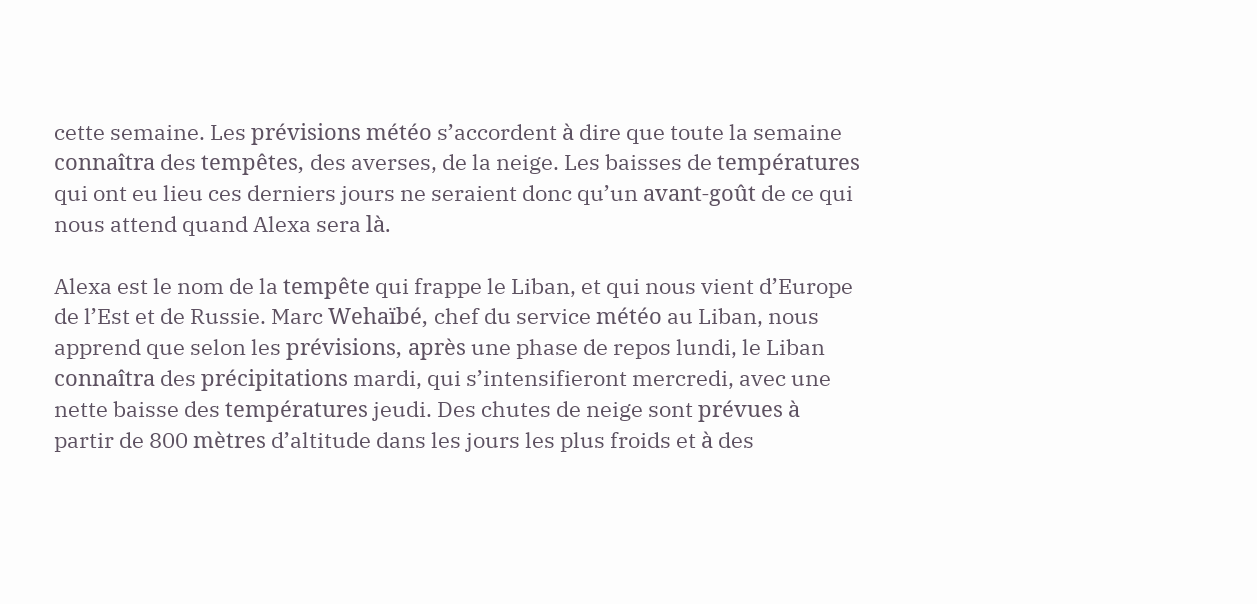cette semaine. Les prévisions météo s’accordent à dire que toute la semaine connaîtra des tempêtes, des averses, de la neige. Les baisses de températures qui ont eu lieu ces derniers jours ne seraient donc qu’un avant-goût de ce qui nous attend quand Alexa sera là.

Alexa est le nom de la tempête qui frappe le Liban, et qui nous vient d’Europe de l’Est et de Russie. Marc Wehaïbé, chef du service météo au Liban, nous apprend que selon les prévisions, après une phase de repos lundi, le Liban connaîtra des précipitations mardi, qui s’intensifieront mercredi, avec une nette baisse des températures jeudi. Des chutes de neige sont prévues à partir de 800 mètres d’altitude dans les jours les plus froids et à des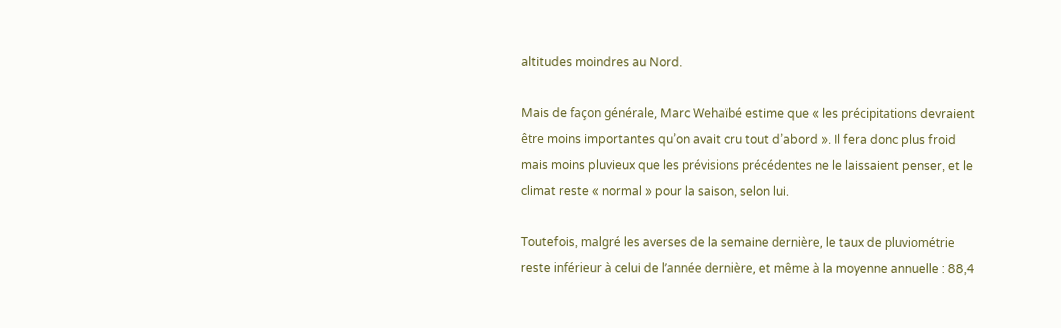altitudes moindres au Nord.

Mais de façon générale, Marc Wehaïbé estime que « les précipitations devraient être moins importantes qu’on avait cru tout d’abord ». Il fera donc plus froid mais moins pluvieux que les prévisions précédentes ne le laissaient penser, et le climat reste « normal » pour la saison, selon lui.

Toutefois, malgré les averses de la semaine dernière, le taux de pluviométrie reste inférieur à celui de l’année dernière, et même à la moyenne annuelle : 88,4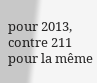pour 2013, contre 211 pour la même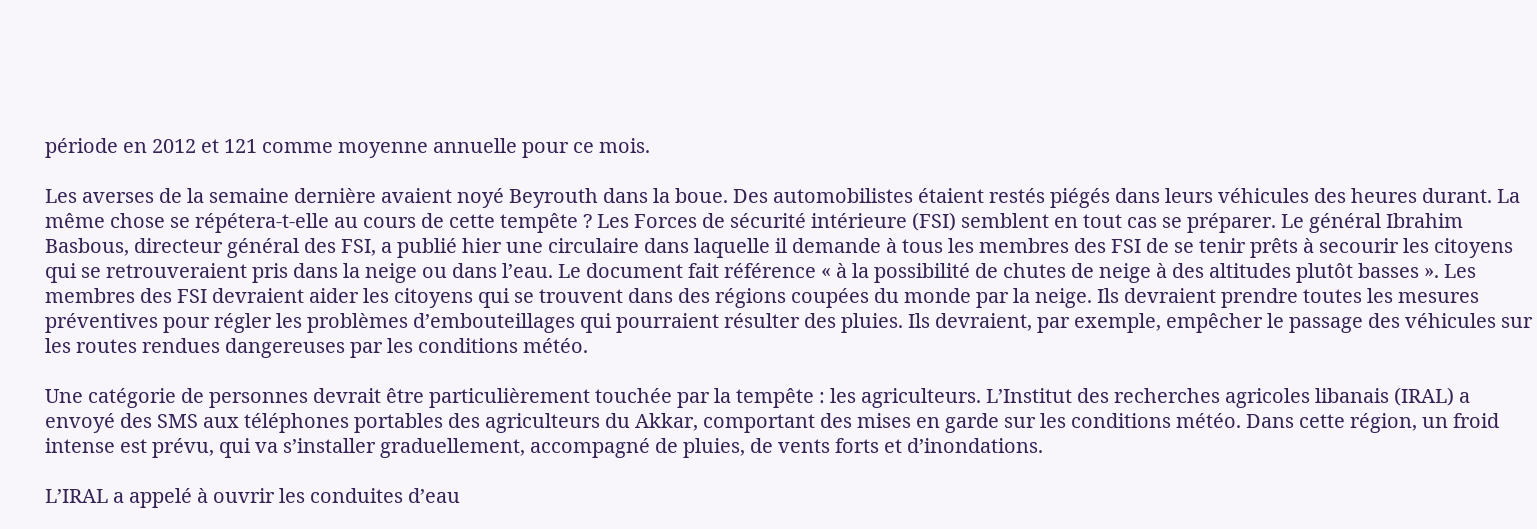période en 2012 et 121 comme moyenne annuelle pour ce mois.

Les averses de la semaine dernière avaient noyé Beyrouth dans la boue. Des automobilistes étaient restés piégés dans leurs véhicules des heures durant. La même chose se répétera-t-elle au cours de cette tempête ? Les Forces de sécurité intérieure (FSI) semblent en tout cas se préparer. Le général Ibrahim Basbous, directeur général des FSI, a publié hier une circulaire dans laquelle il demande à tous les membres des FSI de se tenir prêts à secourir les citoyens qui se retrouveraient pris dans la neige ou dans l’eau. Le document fait référence « à la possibilité de chutes de neige à des altitudes plutôt basses ». Les membres des FSI devraient aider les citoyens qui se trouvent dans des régions coupées du monde par la neige. Ils devraient prendre toutes les mesures préventives pour régler les problèmes d’embouteillages qui pourraient résulter des pluies. Ils devraient, par exemple, empêcher le passage des véhicules sur les routes rendues dangereuses par les conditions météo.

Une catégorie de personnes devrait être particulièrement touchée par la tempête : les agriculteurs. L’Institut des recherches agricoles libanais (IRAL) a envoyé des SMS aux téléphones portables des agriculteurs du Akkar, comportant des mises en garde sur les conditions météo. Dans cette région, un froid intense est prévu, qui va s’installer graduellement, accompagné de pluies, de vents forts et d’inondations.

L’IRAL a appelé à ouvrir les conduites d’eau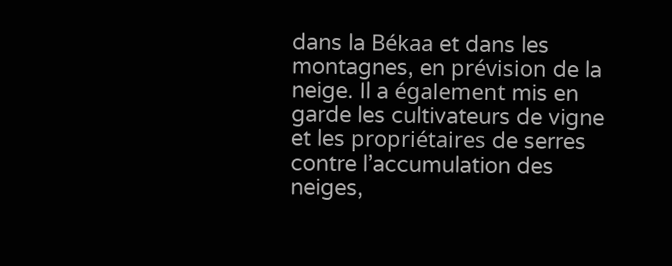dans la Békaa et dans les montagnes, en prévision de la neige. Il a également mis en garde les cultivateurs de vigne et les propriétaires de serres contre l’accumulation des neiges,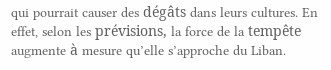qui pourrait causer des dégâts dans leurs cultures. En effet, selon les prévisions, la force de la tempête augmente à mesure qu’elle s’approche du Liban.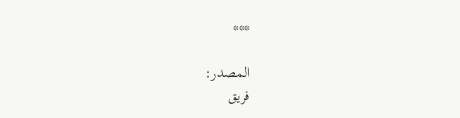***

المصدر:
فريق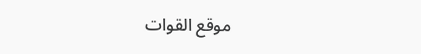موقع القوات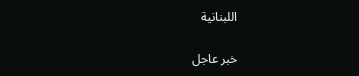اللبنانية

خبر عاجل